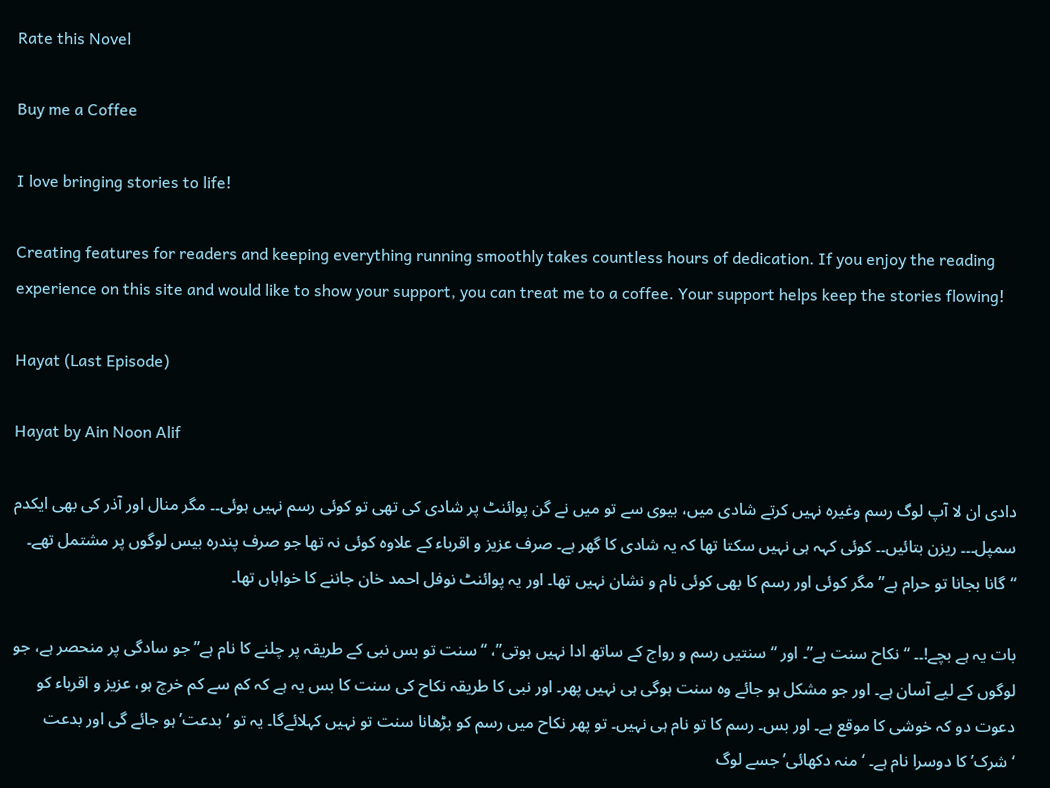Rate this Novel

Buy me a Coffee

I love bringing stories to life!

Creating features for readers and keeping everything running smoothly takes countless hours of dedication. If you enjoy the reading experience on this site and would like to show your support, you can treat me to a coffee. Your support helps keep the stories flowing!

Hayat (Last Episode)

Hayat by Ain Noon Alif

دادی ان لا آپ لوگ رسم وغیرہ نہیں کرتے شادی میں، بیوی سے تو میں نے گن پوائنٹ پر شادی کی تھی تو کوئی رسم نہیں ہوئی۔۔ مگر منال اور آذر کی بھی ایکدم سمپل۔۔۔ ریزن بتائیں۔۔ کوئی کہہ ہی نہیں سکتا تھا کہ یہ شادی کا گھر ہے۔ صرف عزیز و اقرباء کے علاوہ کوئی نہ تھا جو صرف پندرہ بیس لوگوں پر مشتمل تھے۔ “گانا بجانا تو حرام ہے” مگر کوئی اور رسم کا بھی کوئی نام و نشان نہیں تھا۔ اور یہ پوائنٹ نوفل احمد خان جاننے کا خواہاں تھا۔

بات یہ ہے بچے!۔۔ “نکاح سنت ہے”۔ اور “سنتیں رسم و رواج کے ساتھ ادا نہیں ہوتی”، “سنت تو بس نبی کے طریقہ پر چلنے کا نام ہے” جو سادگی پر منحصر ہے، جو لوگوں کے لیے آسان ہے۔ اور جو مشکل ہو جائے وہ سنت ہوگی ہی نہیں پھر۔ اور نبی کا طریقہ نکاح کی سنت کا بس یہ ہے کہ کم سے کم خرچ ہو، عزیز و اقرباء کو دعوت دو کہ خوشی کا موقع ہے۔ اور بس۔ رسم کا تو نام ہی نہیں۔ تو پھر نکاح میں رسم کو بڑھانا سنت تو نہیں کہلائےگا۔ یہ تو ‘بدعت’ ہو جائے گی اور بدعت ‘شرک’ کا دوسرا نام ہے۔ ‘منہ دکھائی’ جسے لوگ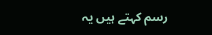رسم کہتے ہیں یہ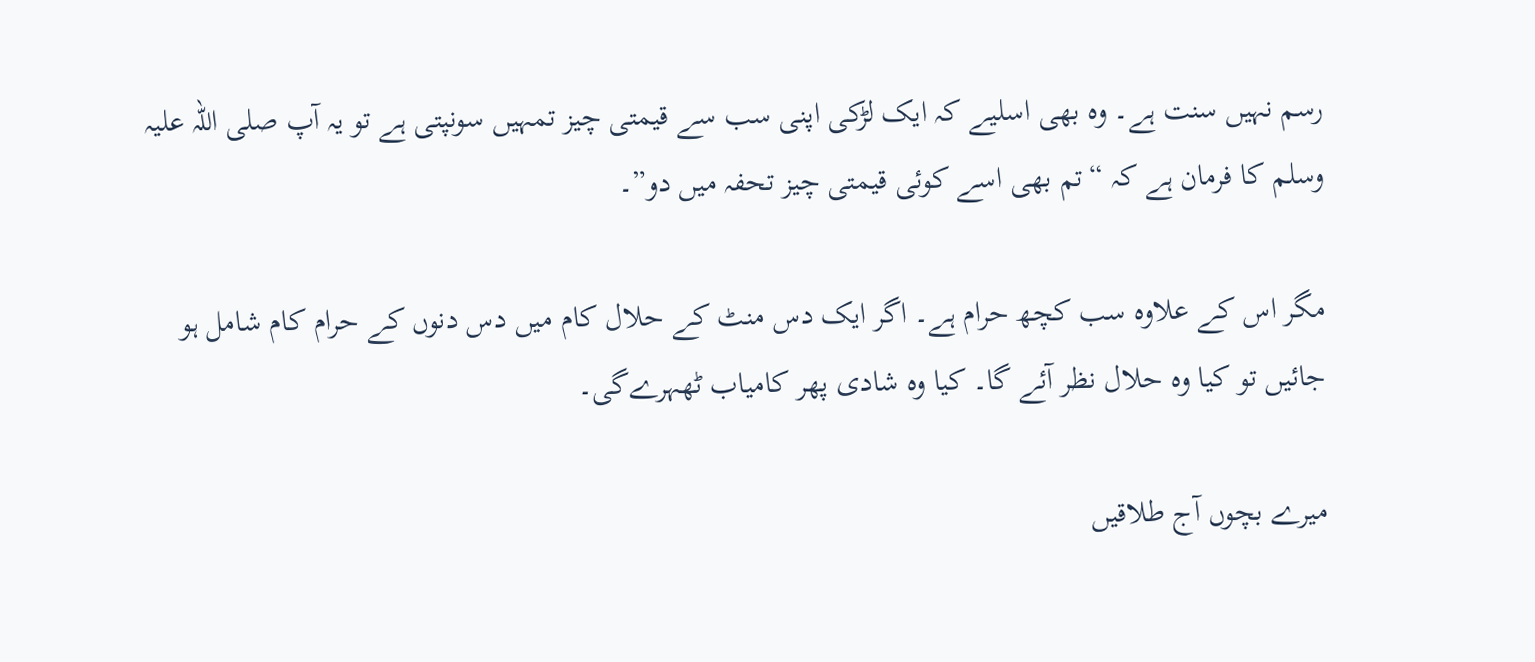رسم نہیں سنت ہے۔ وہ بھی اسلیے کہ ایک لڑکی اپنی سب سے قیمتی چیز تمہیں سونپتی ہے تو یہ آپ صلی اللہ علیہ وسلم کا فرمان ہے کہ “تم بھی اسے کوئی قیمتی چیز تحفہ میں دو”۔

مگر اس کے علاوہ سب کچھ حرام ہے۔ اگر ایک دس منٹ کے حلال کام میں دس دنوں کے حرام کام شامل ہو جائیں تو کیا وہ حلال نظر آئے گا۔ کیا وہ شادی پھر کامیاب ٹھہرےگی۔

میرے بچوں آج طلاقیں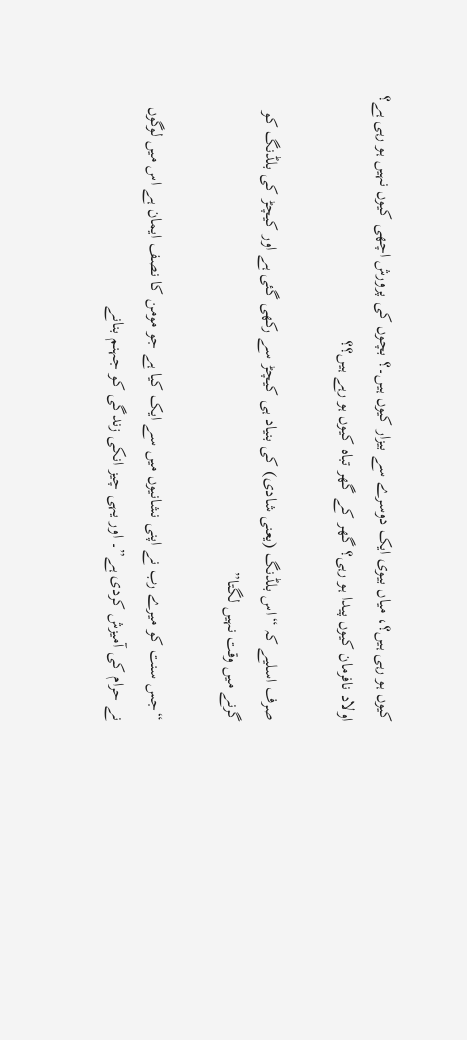کیوں ہو رہی ہیں؟، میاں بیوی ایک دوسرے سے بیزار کیوں ہیں۔؟ بچوں کی پرورش اچھی کیوں نہیں ہو رہی ہے؟ اولاد نافرمان کیوں پیدا ہو رہی؟ گھر کے گھر تباہ کیوں ہو رہے ہیں؟؟

صرف اسلیے کہ “اس بلڈنگ (یعنی شادی) کی بنیاد ہی کیچڑ سے رکھی گئی ہے اور کیچڑ کی بلڈنگ کو گرنے میں وقت نہیں لگتا”

“جس سنت کو میرے رب نے اپنی نشانیوں میں سے ایک کیا ہے جو مومن کا نصف ایمان ہے اس میں لوگوں نے حرام کی آمیزش کردی ہے”۔ اور یہی چیز انکی زندگی کو جہنم بنانے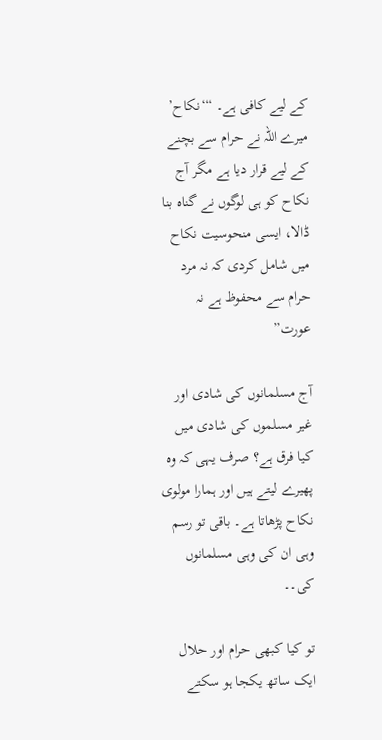کے لیے کافی ہے۔ “‘نکاح’ میرے اللہ نے حرام سے بچنے کے لیے قرار دیا ہے مگر آج نکاح کو ہی لوگوں نے گناہ بنا ڈالا، ایسی منحوسیت نکاح میں شامل کردی کہ نہ مرد حرام سے محفوظ ہے نہ عورت”

آج مسلمانوں کی شادی اور غیر مسلموں کی شادی میں کیا فرق ہے؟ صرف یہی کہ وہ پھیرے لیتے ہیں اور ہمارا مولوی نکاح پڑھاتا ہے۔ باقی تو رسم وہی ان کی وہی مسلمانوں کی۔۔

تو کیا کبھی حرام اور حلال ایک ساتھ یکجا ہو سکتے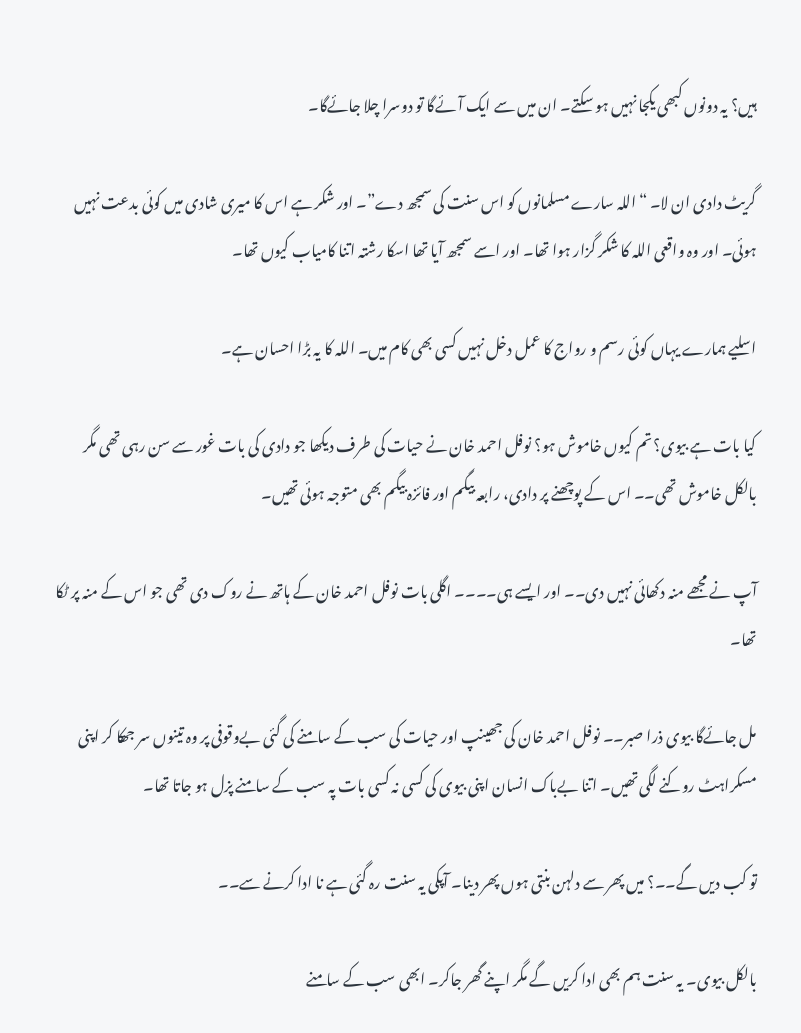ہیں؟ یہ دونوں کبھی یکجا نہیں ہو سکتے۔ ان میں سے ایک آئےگا تو دوسرا چلا جائےگا۔

گریٹ دادی ان لا۔ “اللہ سارے مسلمانوں کو اس سنت کی سمجھ دے”۔ اور شکر ہے اس کا میری شادی میں کوئی بدعت نہیں ہوئی۔ اور وہ واقعی اللہ کا شکر گزار ہوا تھا۔ اور اسے سمجھ آیا تھا اسکا رشتہ اتنا کامیاب کیوں تھا۔

اسلیے ہمارے یہاں کوئی رسم و رواج کا عمل دخل نہیں کسی بھی کام میں۔ اللہ کا یہ بڑا احسان ہے۔

کیا بات ہے بیوی؟ تم کیوں خاموش ہو؟ نوفل احمد خان نے حیات کی طرف دیکھا جو دادی کی بات غور سے سن رہی تھی مگر بالکل خاموش تھی۔۔ اس کے پوچھنے پر دادی، رابعہ بیگم اور فائزہ بیگم بھی متوجہ ہوئی تھیں۔

آپ نے مجھے منہ دکھائی نہیں دی۔۔ اور ایسے ہی۔۔۔۔ اگلی بات نوفل احمد خان کے ہاتھ نے روک دی تھی جو اس کے منہ پر ٹکا تھا۔

مل جائےگا بیوی ذرا صبر۔۔ نوفل احمد خان کی جھینپ اور حیات کی سب کے سامنے کی گئی بےوقوفی پر وہ تینوں سر جھکا کر اپنی مسکراہٹ روکنے لگی تھیں۔ اتنا بےباک انسان اپنی بیوی کی کسی نہ کسی بات پہ سب کے سامنے پزل ہو جاتا تھا۔

تو کب دیں گے۔۔؟ میں پھر سے دلہن بنتی ہوں پھر دینا۔ آپکی یہ سنت رہ گئی ہے نا ادا کرنے سے۔۔

بالکل بیوی۔ یہ سنت ہم بھی ادا کریں گے مگر اپنے گھر جاکر۔ ابھی سب کے سامنے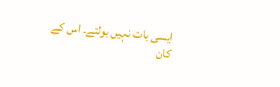ایسی بات نہیں بولتے۔ اس کے کان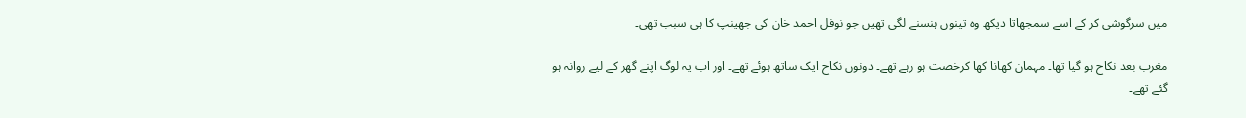میں سرگوشی کر کے اسے سمجھاتا دیکھ وہ تینوں ہنسنے لگی تھیں جو نوفل احمد خان کی جھینپ کا ہی سبب تھی۔

مغرب بعد نکاح ہو گیا تھا۔ مہمان کھانا کھا کرخصت ہو رہے تھے۔ دونوں نکاح ایک ساتھ ہوئے تھے۔ اور اب یہ لوگ اپنے گھر کے لیے روانہ ہو گئے تھے۔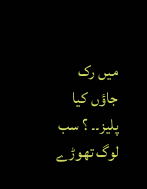میں رک جاؤں کیا پلیز۔۔ ؟ سب لوگ تھوڑے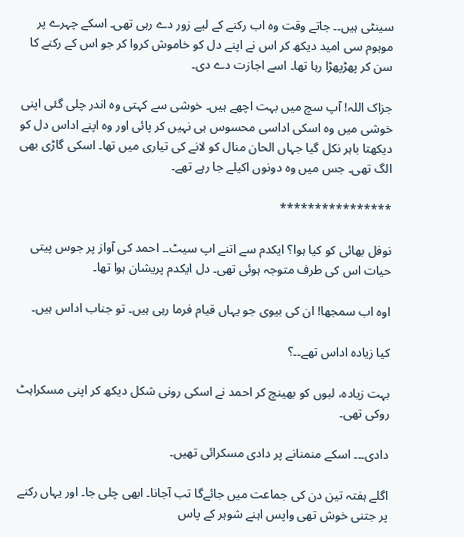سینٹی ہیں۔۔ جاتے وقت وہ اب رکنے کے لیے زور دے رہی تھی۔ اسکے چہرے پر موہوم سی امید دیکھ کر اس نے اپنے دل کو خاموش کروا کر جو اس کے رکنے کا سن کر پھڑپھڑا رہا تھا۔ اسے اجازت دے دی۔

جزاک اللہ! آپ سچ میں بہت اچھے ہیں۔ خوشی سے کہتی وہ اندر چلی گئی اپنی خوشی میں وہ اسکی اداسی محسوس ہی نہیں کر پائی اور وہ اپنے اداس دل کو دیکھتا باہر نکل گیا جہاں الحان منال کو لانے کی تیاری میں تھا۔ اسکی گاڑی بھی الگ تھی۔ جس میں وہ دونوں اکیلے جا رہے تھے۔

****************

نوفل بھائی کو کیا ہوا؟ ایکدم سے اتنے اپ سیٹ۔۔ احمد کی آواز پر جوس پیتی حیات اس کی طرف متوجہ ہوئی تھی۔ دل ایکدم پریشان ہوا تھا۔

اوہ اب سمجھا! ان کی بیوی جو یہاں قیام فرما رہی ہیں۔ تو جناب اداس ہیں۔

کیا زیادہ اداس تھے۔۔؟

بہت زیادہ، لبوں کو بھینچ کر احمد نے اسکی رونی شکل دیکھ کر اپنی مسکراہٹ روکی تھی۔

دادی۔۔۔ اسکے منمنانے پر دادی مسکرائی تھیں۔

اگلے ہفتہ تین دن کی جماعت میں جائےگا تب آجانا۔ ابھی چلی جا۔ اور یہاں رکنے پر جتنی خوش تھی واپس اہنے شوہر کے پاس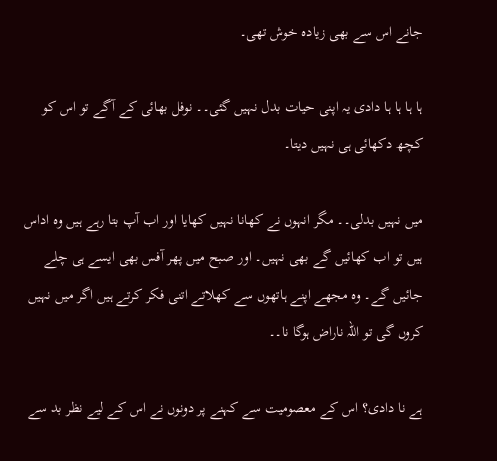جانے اس سے بھی زیادہ خوش تھی۔

ہا ہا ہا ہا دادی یہ اپنی حیات بدل نہیں گئی۔۔ نوفل بھائی کے آگے تو اس کو کچھ دکھائی ہی نہیں دیتا۔

میں نہیں بدلی۔۔ مگر انہوں نے کھانا نہیں کھایا اور اب آپ بتا رہے ہیں وہ اداس ہیں تو اب کھائیں گے بھی نہیں۔ اور صبح میں پھر آفس بھی ایسے ہی چلے جائیں گے۔ وہ مجھے اپنے ہاتھوں سے کھلاتے اتنی فکر کرتے ہیں اگر میں نہیں کروں گی تو اللہ ناراض ہوگا نا۔۔

ہے نا دادی؟ اس کے معصومیت سے کہنے پر دونوں نے اس کے لیے نظر بد سے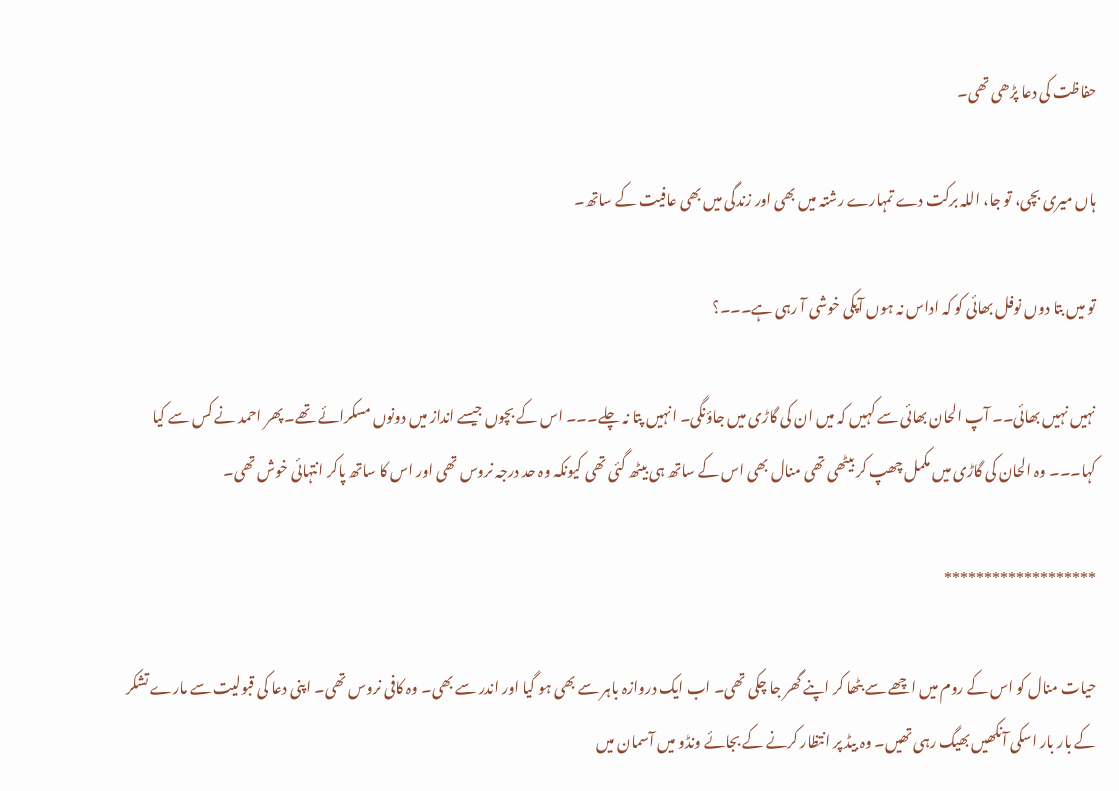حفاظت کی دعا پڑھی تھی۔

ہاں میری بچی، تو جا، اللہ برکت دے تمہارے رشتہ میں بھی اور زندگی میں بھی عافیت کے ساتھ۔

تو میں بتا دوں نوفل بھائی کو کہ اداس نہ ہوں آپکی خوشی آ رہی ہے۔۔۔؟

نہیں نہیں بھائی۔۔ آپ الحان بھائی سے کہیں کہ میں ان کی گاڑی میں جاؤنگی۔ انہیں پتا نہ چلے۔۔۔ اس کے بچوں جیسے انداز میں دونوں مسکرائے تھے۔ پھر احمد نے کس سے کیا کہا۔۔۔ وہ الحان کی گاڑی میں مکمل چھپ کر بیٹھی تھی منال بھی اس کے ساتھ ہی بیٹھ گئی تھی کیونکہ وہ حد درجہ نروس تھی اور اس کا ساتھ پاکر انتہائی خوش تھی۔

*******************

حیات منال کو اس کے روم میں اچھے سے بٹھا کر اپنے گھر جا چکی تھی۔ اب ایک دروازہ باہر سے بھی ہو گیا اور اندر سے بھی۔ وہ کافی نروس تھی۔ اپنی دعا کی قبولیت سے مارے تشکر کے بار بار اسکی آنکھیں بھیگ رہی تھیں۔ وہ بیڈ پر انتظار کرنے کے بجائے ونڈو میں آسمان میں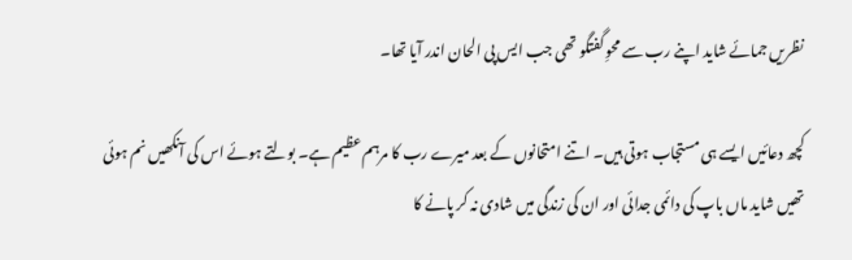نظریں جمائے شاید اپنے رب سے محوِ گفتگو تھی جب ایس پی الحان اندر آیا تھا۔

کچھ دعائیں ایسے ہی مستجاب ہوتی ہیں۔ اتنے امتحانوں کے بعد میرے رب کا مرہم عظیم ہے۔ بولتے ہوئے اس کی آنکھیں نم ہوئی تھیں شاید ماں باپ کی دائمی جدائی اور ان کی زندگی میں شادی نہ کر پانے کا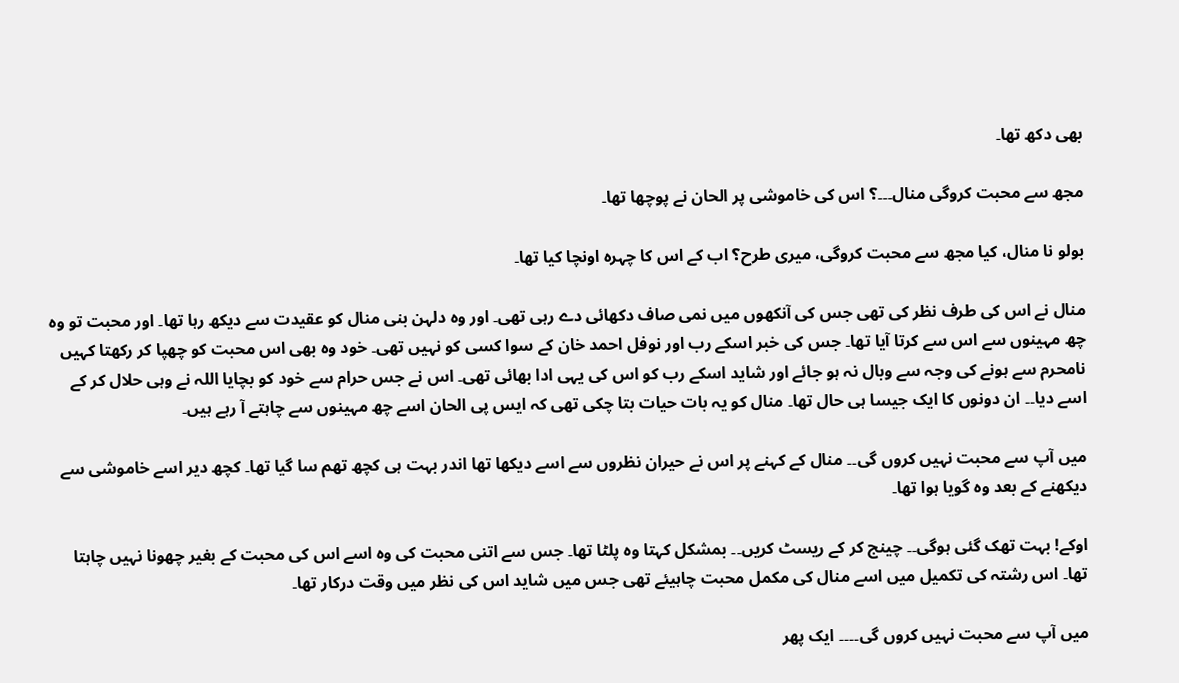بھی دکھ تھا۔

مجھ سے محبت کروگی منال۔۔۔؟ اس کی خاموشی پر الحان نے پوچھا تھا۔

بولو نا منال، کیا مجھ سے محبت کروگی، میری طرح؟ اب کے اس کا چہرہ اونچا کیا تھا۔

منال نے اس کی طرف نظر کی تھی جس کی آنکھوں میں نمی صاف دکھائی دے رہی تھی۔ اور وہ دلہن بنی منال کو عقیدت سے دیکھ رہا تھا۔ اور محبت تو وہ چھ مہینوں سے اس سے کرتا آیا تھا۔ جس کی خبر اسکے رب اور نوفل احمد خان کے سوا کسی کو نہیں تھی۔ خود وہ بھی اس محبت کو چھپا کر رکھتا کہیں نامحرم سے ہونے کی وجہ سے وبال نہ ہو جائے اور شاید اسکے رب کو اس کی یہی ادا بھائی تھی۔ اس نے جس حرام سے خود کو بچایا اللہ نے وہی حلال کر کے اسے دیا۔۔ ان دونوں کا ایک جیسا ہی حال تھا۔ منال کو یہ بات حیات بتا چکی تھی کہ ایس پی الحان اسے چھ مہینوں سے چاہتے آ رہے ہیں۔

میں آپ سے محبت نہیں کروں گی۔۔ منال کے کہنے پر اس نے حیران نظروں سے اسے دیکھا تھا اندر بہت ہی کچھ تھم سا گیا تھا۔ کچھ دیر اسے خاموشی سے دیکھنے کے بعد وہ گویا ہوا تھا۔

اوکے! بہت تھک گئی ہوگی۔۔ چینج کر کے ریسٹ کریں۔۔ بمشکل کہتا وہ پلٹا تھا۔ جس سے اتنی محبت کی وہ اسے اس کی محبت کے بغیر چھونا نہیں چاہتا تھا۔ اس رشتہ کی تکمیل میں اسے منال کی مکمل محبت چاہیئے تھی جس میں شاید اس کی نظر میں وقت درکار تھا۔

میں آپ سے محبت نہیں کروں گی۔۔۔۔ ایک پھر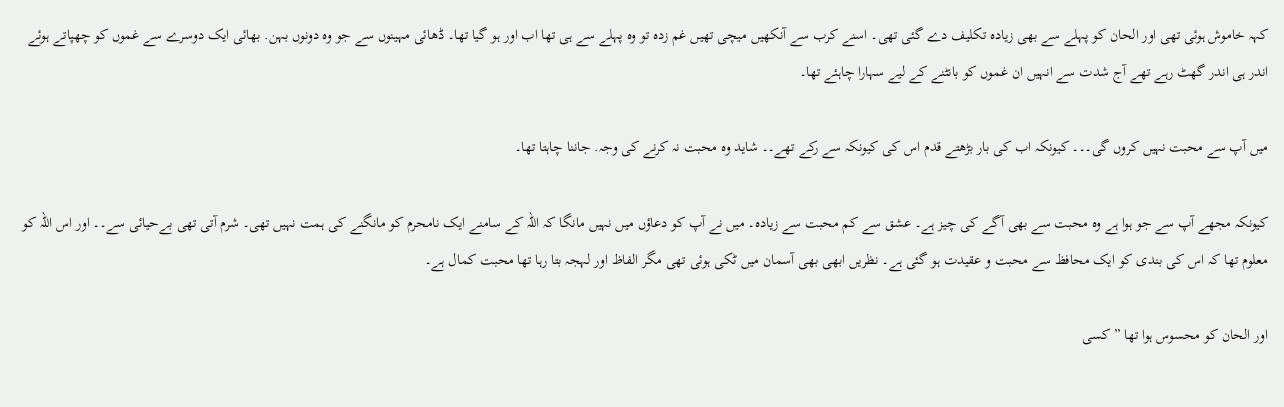کہہ خاموش ہوئی تھی اور الحان کو پہلے سے بھی زیادہ تکلیف دے گئی تھی۔ اسنے کرب سے آنکھیں میچی تھیں غم زدہ تو وہ پہلے سے ہی تھا اب اور ہو گیا تھا۔ ڈھائی مہینوں سے جو وہ دونوں بہن. بھائی ایک دوسرے سے غموں کو چھپاتے ہوئے اندر ہی اندر گھٹ رہے تھے آج شدت سے انہیں ان غموں کو بانٹنے کے لیے سہارا چاہئے تھا۔

میں آپ سے محبت نہیں کروں گی۔۔۔ کیونکہ اب کی بار بڑھتے قدم اس کی کیونکہ سے رکے تھے۔۔ شاید وہ محبت نہ کرنے کی وجہ. جاننا چاہتا تھا۔

کیونکہ مجھے آپ سے جو ہوا ہے وہ محبت سے بھی آگے کی چیز ہے۔ عشق سے کم محبت سے زیادہ۔ میں نے آپ کو دعاؤں میں نہیں مانگا کہ اللہ کے سامنے ایک نامحرم کو مانگنے کی ہمت نہیں تھی۔ شرم آتی تھی بےحیائی سے۔۔ اور اس اللہ کو معلوم تھا کہ اس کی بندی کو ایک محافظ سے محبت و عقیدت ہو گئی ہے۔ نظریں ابھی بھی آسمان میں ٹکی ہوئی تھی مگر الفاظ اور لہجہ بتا رہا تھا محبت کمال ہے۔

اور الحان کو محسوس ہوا تھا ” کسی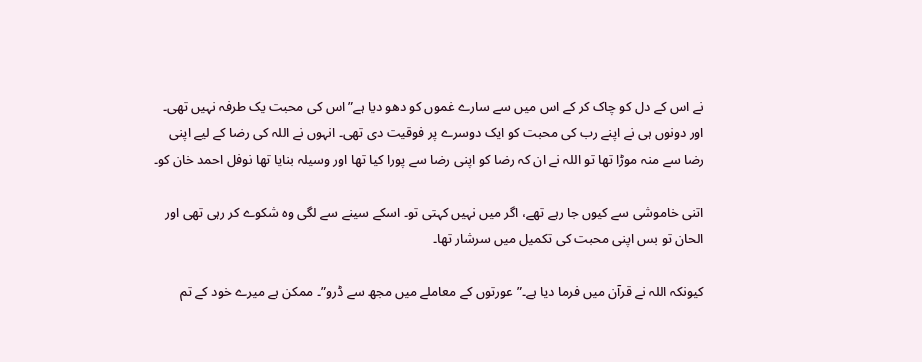نے اس کے دل کو چاک کر کے اس میں سے سارے غموں کو دھو دیا ہے” اس کی محبت یک طرفہ نہیں تھی۔ اور دونوں ہی نے اپنے رب کی محبت کو ایک دوسرے پر فوقیت دی تھی۔ انہوں نے اللہ کی رضا کے لیے اپنی رضا سے منہ موڑا تھا تو اللہ نے ان کہ رضا کو اپنی رضا سے پورا کیا تھا اور وسیلہ بنایا تھا نوفل احمد خان کو۔

اتنی خاموشی سے کیوں جا رہے تھے، اگر میں نہیں کہتی تو۔ اسکے سینے سے لگی وہ شکوے کر رہی تھی اور الحان تو بس اپنی محبت کی تکمیل میں سرشار تھا۔

کیونکہ اللہ نے قرآن میں فرما دیا ہے۔”عورتوں کے معاملے میں مجھ سے ڈرو”۔ ممکن ہے میرے خود کے تم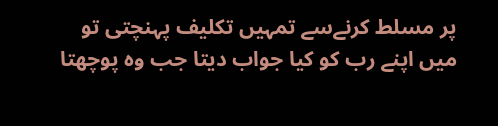پر مسلط کرنےسے تمہیں تکلیف پہنچتی تو میں اپنے رب کو کیا جواب دیتا جب وہ پوچھتا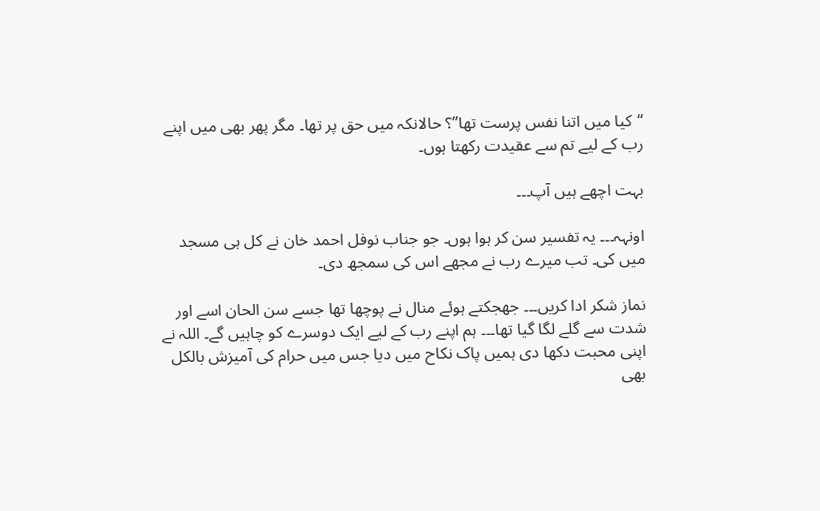“کیا میں اتنا نفس پرست تھا”؟ حالانکہ میں حق پر تھا۔ مگر پھر بھی میں اپنے رب کے لیے تم سے عقیدت رکھتا ہوں۔

بہت اچھے ہیں آپ۔۔۔

اونہہ۔۔۔ یہ تفسیر سن کر ہوا ہوں۔ جو جناب نوفل احمد خان نے کل ہی مسجد میں کی۔ تب میرے رب نے مجھے اس کی سمجھ دی۔

نماز شکر ادا کریں۔۔۔ جھجکتے ہوئے منال نے پوچھا تھا جسے سن الحان اسے اور شدت سے گلے لگا گیا تھا۔۔۔ ہم اپنے رب کے لیے ایک دوسرے کو چاہیں گے۔ اللہ نے اپنی محبت دکھا دی ہمیں پاک نکاح میں دیا جس میں حرام کی آمیزش بالکل بھی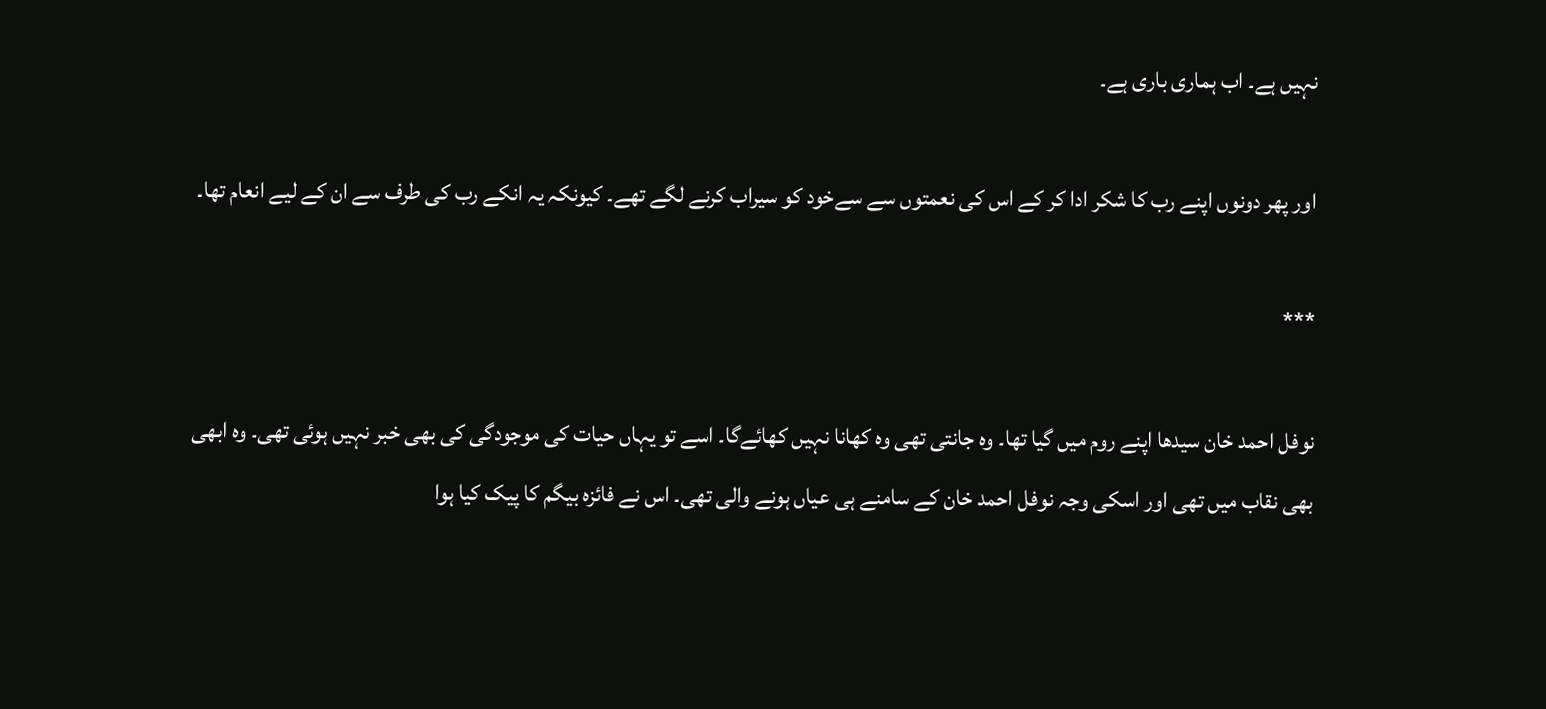نہیں ہے۔ اب ہماری باری ہے۔

اور پھر دونوں اپنے رب کا شکر ادا کر کے اس کی نعمتوں سے سےخود کو سیراب کرنے لگے تھے۔ کیونکہ یہ انکے رب کی طرف سے ان کے لیے انعام تھا۔

***

نوفل احمد خان سیدھا اپنے روم میں گیا تھا۔ وہ جانتی تھی وہ کھانا نہیں کھائےگا۔ اسے تو یہاں حیات کی موجودگی کی بھی خبر نہیں ہوئی تھی۔ وہ ابھی بھی نقاب میں تھی اور اسکی وجہ نوفل احمد خان کے سامنے ہی عیاں ہونے والی تھی۔ اس نے فائزہ بیگم کا پیک کیا ہوا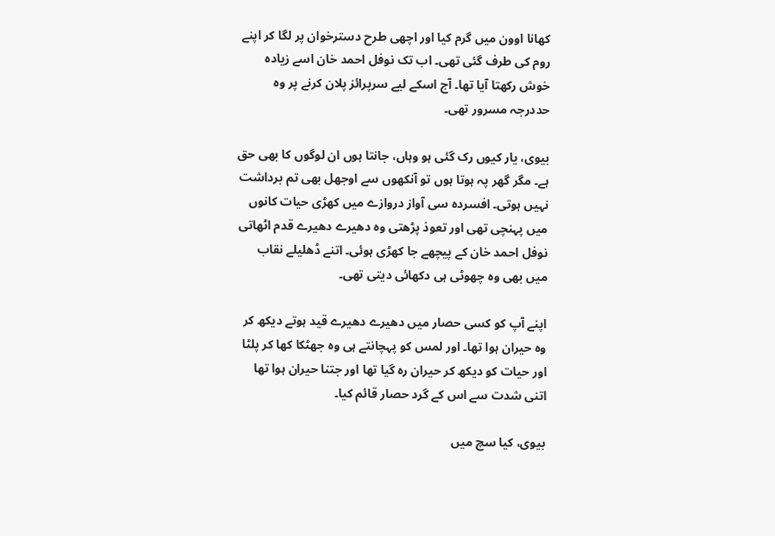کھانا اوون میں گرم کیا اور اچھی طرح دسترخوان پر لگا کر اپنے روم کی طرف گئی تھی۔ اب تک نوفل احمد خان اسے زیادہ خوش رکھتا آیا تھا۔ آج اسکے لیے سرپرائز پلان کرنے پر وہ حددرجہ مسرور تھی۔

بیوی، یار کیوں رک گئی ہو وہاں، جانتا ہوں ان لوگوں کا بھی حق ہے۔ مگر گھر پہ ہوتا ہوں تو آنکھوں سے اوجھل بھی تم برداشت نہیں ہوتی۔ افسردہ سی آواز دروازے میں کھڑی حیات کانوں میں پہنچی تھی اور تعوذ پڑھتی وہ دھیرے دھیرے قدم اٹھاتی نوفل احمد خان کے پیچھے جا کھڑی ہوئی۔ اتنے ڈھلیلے نقاب میں بھی وہ چھوٹی ہی دکھائی دیتی تھی۔

اپنے آپ کو کسی حصار میں دھیرے دھیرے قید ہوتے دیکھ کر وہ حیران ہوا تھا۔ اور لمس کو پہچانتے ہی وہ جھٹکا کھا کر پلٹا اور حیات کو دیکھ کر حیران رہ گیا تھا اور جتنا حیران ہوا تھا اتنی شدت سے اس کے گرد حصار قائم کیا۔

بیوی، کیا سچ میں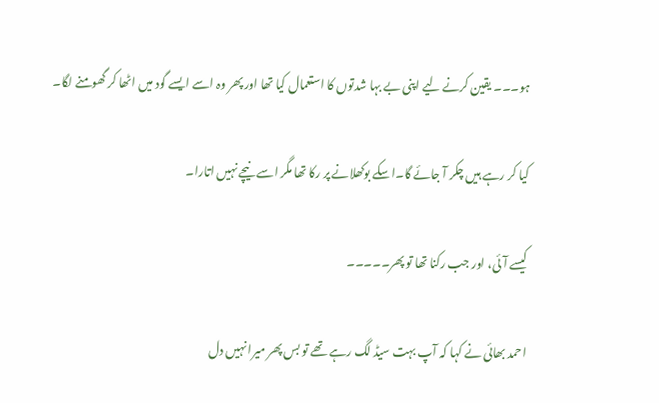ہو۔۔۔ یقین کرنے لیے اپنی بے بہا شدتوں کا استعمال کیا تھا اور پھر وہ اسے ایسے گود میں اٹھا کر گھومنے لگا۔

کیا کر رہے ہیں چکر آ جائے گا۔اسکے بوکھلانے پر رکا تھا مگر اسے نیچے نہیں اتارا۔

کیسے آئی، اور جب رکنا تھا تو پھر۔۔۔۔۔

احمد بھائی نے کہا کہ آپ بہت سیڈ لگ رہے تھے تو بس پھر میرا نہیں دل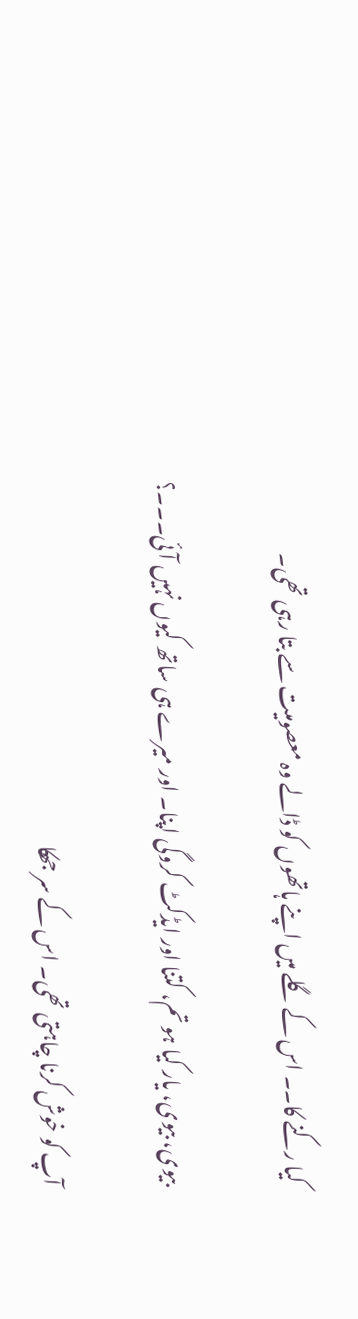کیا رکنے کا۔۔ اس کے گلے میں اپنے ہاتھوں کو ڈالے وہ معصومیت سے بتا رہی تھی۔

بیوی، بیوی، یار کیا ہو تم، کتنا اور ایڈکٹ کروگی اپنا۔ اور میرے ہی ساتھ کیوں نہیں آئی۔۔۔؟

آپ کو خوش کرنا چاہتی تھی۔ اس کے سر جھکا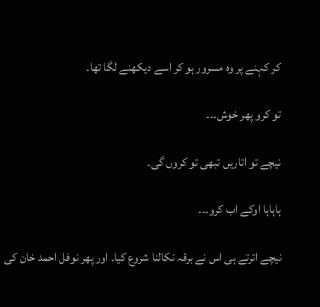کر کہنے پر وہ مسرور ہو کر اسے دیکھنے لگا تھا۔

تو کرو پھر خوش۔۔۔

نیچے تو اتاریں تبھی تو کروں گی۔

ہاہاہا اوکے اب کرو۔۔۔

نیچے اترتے ہی اس نے برقہ نکالنا شروع کیا۔ اور پھر نوفل احمد خان کی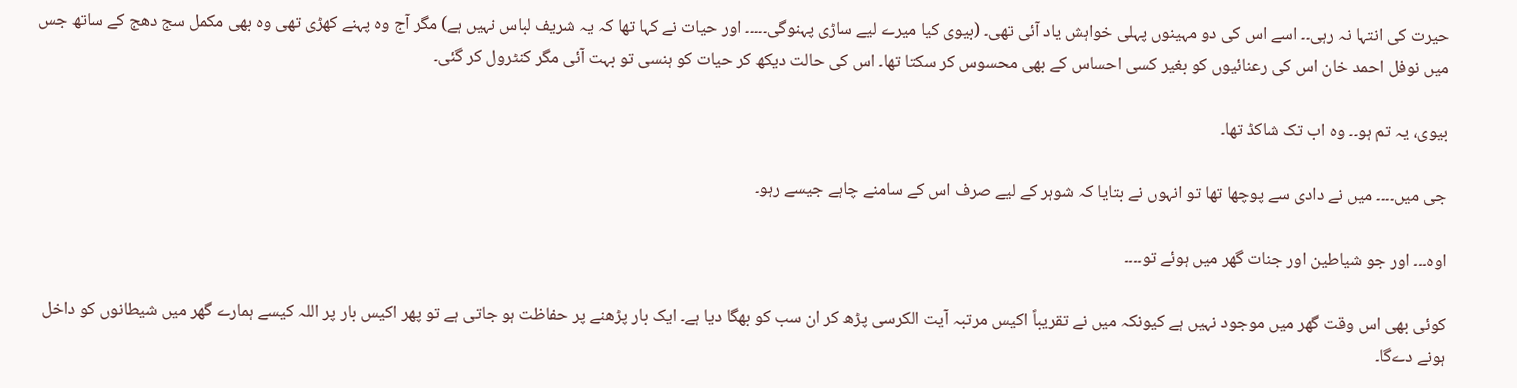حیرت کی انتہا نہ رہی۔۔ اسے اس کی دو مہینوں پہلی خواہش یاد آئی تھی۔ (بیوی کیا میرے لیے ساڑی پہنوگی۔۔۔۔۔ اور حیات نے کہا تھا کہ یہ شریف لباس نہیں ہے) مگر آج وہ پہنے کھڑی تھی وہ بھی مکمل سج دھج کے ساتھ جس میں نوفل احمد خان اس کی رعنائیوں کو بغیر کسی احساس کے بھی محسوس کر سکتا تھا۔ اس کی حالت دیکھ کر حیات کو ہنسی تو بہت آئی مگر کنٹرول کر گئی۔

بیوی، یہ تم ہو۔۔ وہ اب تک شاکڈ تھا۔

جی میں۔۔۔۔ میں نے دادی سے پوچھا تھا تو انہوں نے بتایا کہ شوہر کے لیے صرف اس کے سامنے چاہے جیسے رہو۔

اوہ۔۔۔ اور جو شیاطین اور جنات گھر میں ہوئے تو۔۔۔۔

کوئی بھی اس وقت گھر میں موجود نہیں ہے کیونکہ میں نے تقریباً اکیس مرتبہ آیت الکرسی پڑھ کر ان سب کو بھگا دیا ہے۔ ایک بار پڑھنے پر حفاظت ہو جاتی ہے تو پھر اکیس بار پر اللہ کیسے ہمارے گھر میں شیطانوں کو داخل ہونے دےگا۔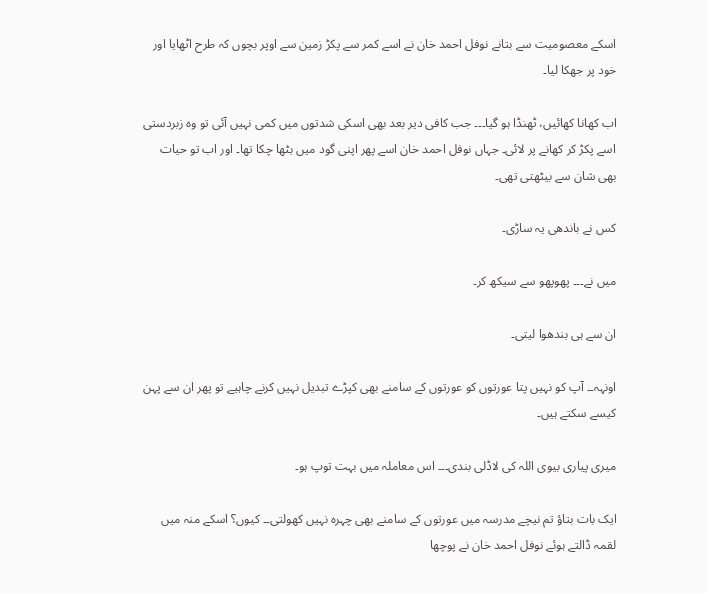اسکے معصومیت سے بتانے نوفل احمد خان نے اسے کمر سے پکڑ زمین سے اوپر بچوں کہ طرح اٹھایا اور خود پر جھکا لیا۔

اب کھانا کھائیں، ٹھنڈا ہو گیا۔۔۔ جب کافی دیر بعد بھی اسکی شدتوں میں کمی نہیں آئی تو وہ زبردستی اسے پکڑ کر کھانے پر لائی۔ جہاں نوفل احمد خان اسے پھر اپنی گود میں بٹھا چکا تھا۔ اور اب تو حیات بھی شان سے بیٹھتی تھی۔

کس نے باندھی یہ ساڑی۔

میں نے۔۔۔ پھوپھو سے سیکھ کر۔

ان سے ہی بندھوا لیتی۔

اونہہ۔۔ آپ کو نہیں پتا عورتوں کو عورتوں کے سامنے بھی کپڑے تبدیل نہیں کرنے چاہیے تو پھر ان سے پہن کیسے سکتے ہیں۔

میری پیاری بیوی اللہ کی لاڈلی بندی۔۔۔ اس معاملہ میں بہت توپ ہو۔

ایک بات بتاؤ تم نیچے مدرسہ میں عورتوں کے سامنے بھی چہرہ نہیں کھولتی۔۔ کیوں؟ اسکے منہ میں لقمہ ڈالتے ہوئے نوفل احمد خان نے پوچھا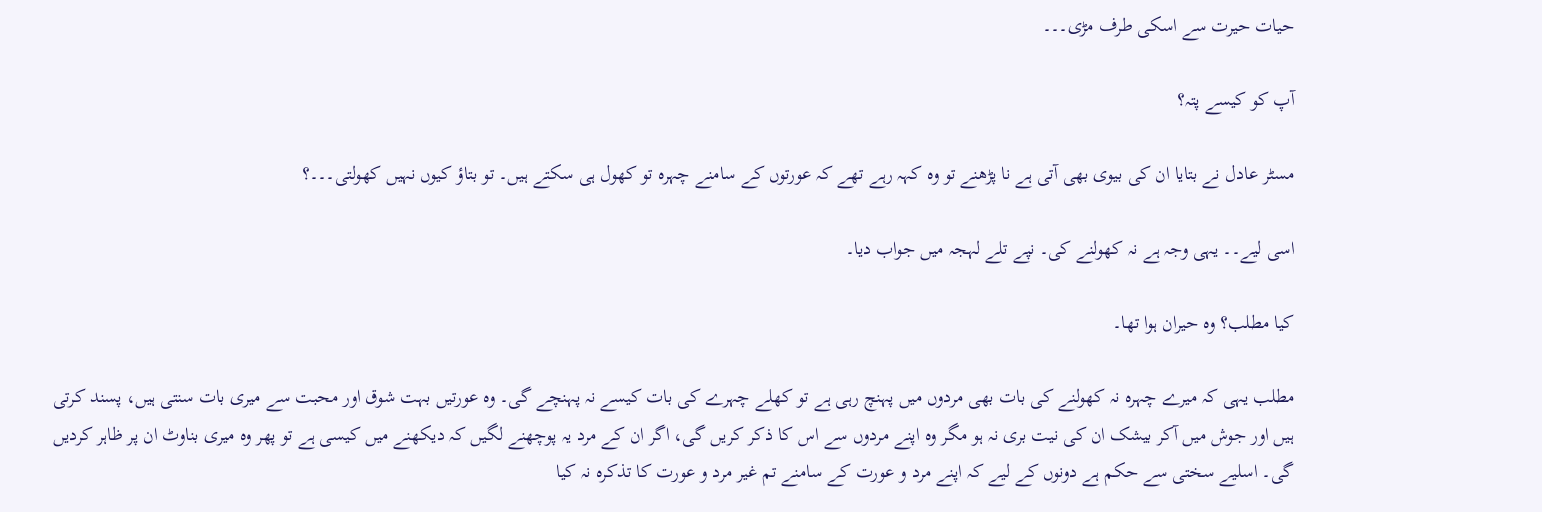حیات حیرت سے اسکی طرف مڑی۔۔۔

آپ کو کیسے پتہ؟

مسٹر عادل نے بتایا ان کی بیوی بھی آتی ہے نا پڑھنے تو وہ کہہ رہے تھے کہ عورتوں کے سامنے چہرہ تو کھول ہی سکتے ہیں۔ تو بتاؤ کیوں نہیں کھولتی۔۔۔؟

اسی لیے۔۔ یہی وجہ ہے نہ کھولنے کی۔ نپے تلے لہجہ میں جواب دیا۔

کیا مطلب؟ وہ حیران ہوا تھا۔

مطلب یہی کہ میرے چہرہ نہ کھولنے کی بات بھی مردوں میں پہنچ رہی ہے تو کھلے چہرے کی بات کیسے نہ پہنچے گی۔ وہ عورتیں بہت شوق اور محبت سے میری بات سنتی ہیں، پسند کرتی ہیں اور جوش میں آکر بیشک ان کی نیت بری نہ ہو مگر وہ اپنے مردوں سے اس کا ذکر کریں گی، اگر ان کے مرد یہ پوچھنے لگیں کہ دیکھنے میں کیسی ہے تو پھر وہ میری بناوٹ ان پر ظاہر کردیں گی۔ اسلیے سختی سے حکم ہے دونوں کے لیے کہ اپنے مرد و عورت کے سامنے تم غیر مرد و عورت کا تذکرہ نہ کیا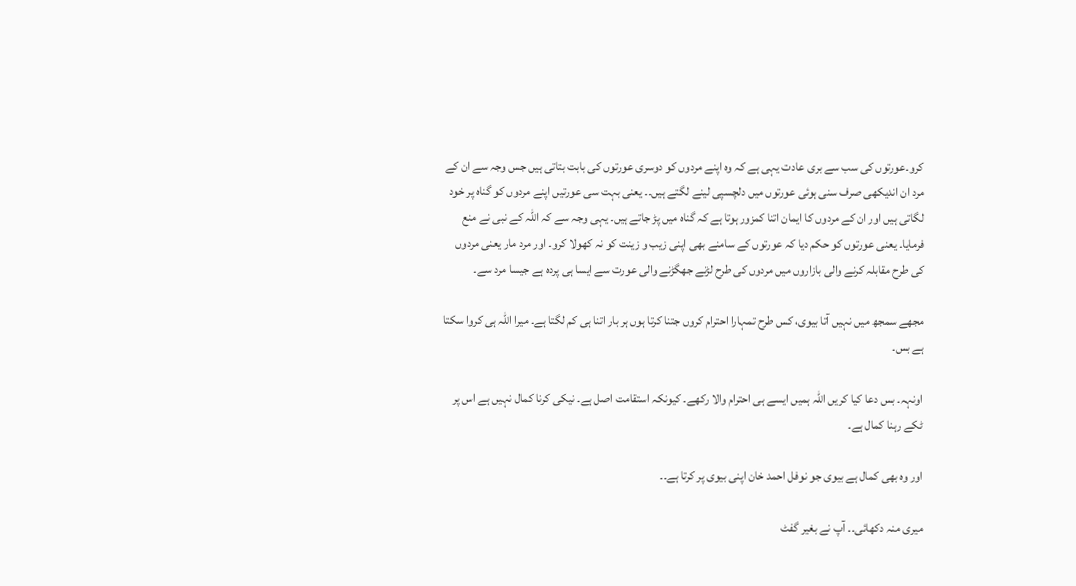کرو۔عورتوں کی سب سے بری عادت یہی ہے کہ وہ اپنے مردوں کو دوسری عورتوں کی بابت بتاتی ہیں جس وجہ سے ان کے مرد ان اندیکھی صرف سنی ہوئی عورتوں میں دلچسپی لینے لگتے ہیں۔۔ یعنی بہت سی عورتیں اپنے مردوں کو گناہ پر خود لگاتی ہیں اور ان کے مردوں کا ایمان اتنا کمزور ہوتا ہے کہ گناہ میں پڑ جاتے ہیں۔ یہی وجہ سے کہ اللہ کے نبی نے منع فرمایا۔ یعنی عورتوں کو حکم دیا کہ عورتوں کے سامنے بھی اپنی زیب و زینت کو نہ کھولا کرو۔ اور مرد مار یعنی مردوں کی طرح مقابلہ کرنے والی بازاروں میں مردوں کی طرح لڑنے جھگڑنے والی عورت سے ایسا ہی پردہ ہے جیسا مرد سے۔

مجھے سمجھ میں نہیں آتا بیوی، کس طرح تمہارا احترام کروں جتنا کرتا ہوں ہر بار اتنا ہی کم لگتا ہے۔ میرا اللہ ہی کروا سکتا ہے بس۔

اونہہ۔ بس دعا کیا کریں اللہ ہمیں ایسے ہی احترام والا رکھے۔ کیونکہ استقامت اصل ہے۔ نیکی کرنا کمال نہیں ہے اس پر ٹکے رہنا کمال ہے۔

اور وہ بھی کمال ہے بیوی جو نوفل احمد خان اپنی بیوی پر کرتا ہے۔۔

میری منہ دکھائی۔۔ آپ نے بغیر گفٹ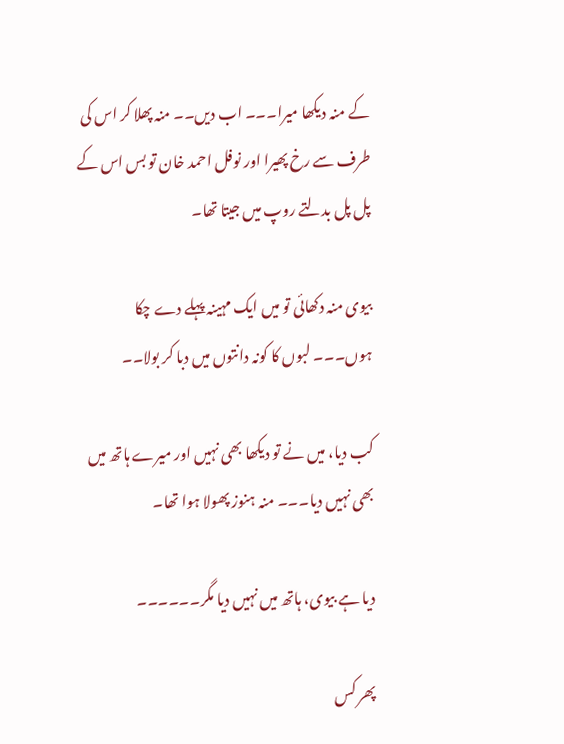کے منہ دیکھا میرا۔۔۔ اب دیں۔۔ منہ پھلا کر اس کی طرف سے رخ پھیرا اور نوفل احمد خان تو بس اس کے پل پل بدلتے روپ میں جیتا تھا۔

بیوی منہ دکھائی تو میں ایک مہینہ پہلے دے چکا ہوں۔۔۔ لبوں کا کونہ دانتوں میں دبا کر بولا۔۔

کب دیا، میں نے تو دیکھا بھی نہیں اور میرے ہاتھ میں بھی نہیں دیا۔۔۔ منہ ہنوز پھولا ہوا تھا۔

دیا ہے بیوی، ہاتھ میں نہیں دیا مگر۔۔۔۔۔۔

پھر کس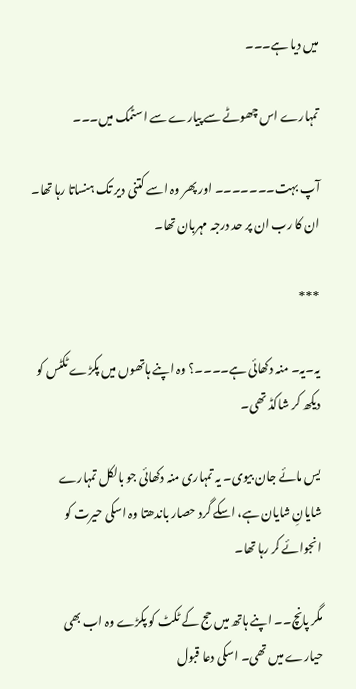میں دیا ہے۔۔۔

تمہارے اس چھوٹے سے پیارے سے اسٹمک میں۔۔۔

آپ بہت۔۔۔۔۔۔۔ اور پھر وہ اسے کتنی دیر تک ہنساتا رہا تھا۔ ان کا رب ان پر حد درجہ مہربان تھا۔

***

یہ۔یہ۔ منہ دکھائی ہے۔۔۔۔؟ وہ اپنے ہاتھوں میں پکڑے ٹکٹس کو دیکھ کر شاکڈ تھی۔

یس مائے جان بیوی۔ یہ تمہاری منہ دکھائی جو بالکل تمہارے شایانِ شایان ہے، اسکے گرد حصار باندھتا وہ اسکی حیرت کو انجوائے کر رہا تھا۔

مگر پانچ۔۔ اپنے ہاتھ میں حج کے ٹکٹ کو پکڑے وہ اب بھی حیارے میں تھی۔ اسکی دعا قبول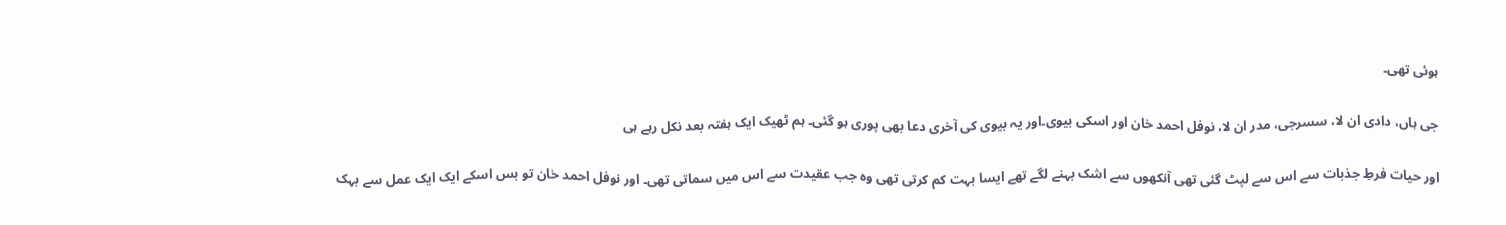ہوئی تھی۔

جی ہاں، دادی ان لا، سسرجی، مدر ان لا، نوفل احمد خان اور اسکی بیوی۔اور یہ بیوی کی آخری دعا بھی پوری ہو گئی۔ ہم ٹھیک ایک ہفتہ بعد نکل رہے ہی

اور حیات فرطِ جذبات سے اس سے لپٹ گئی تھی آنکھوں سے اشک بہنے لگے تھے ایسا بہت کم کرتی تھی وہ جب عقیدت سے اس میں سماتی تھی۔ اور نوفل احمد خان تو بس اسکے ایک ایک عمل سے بہک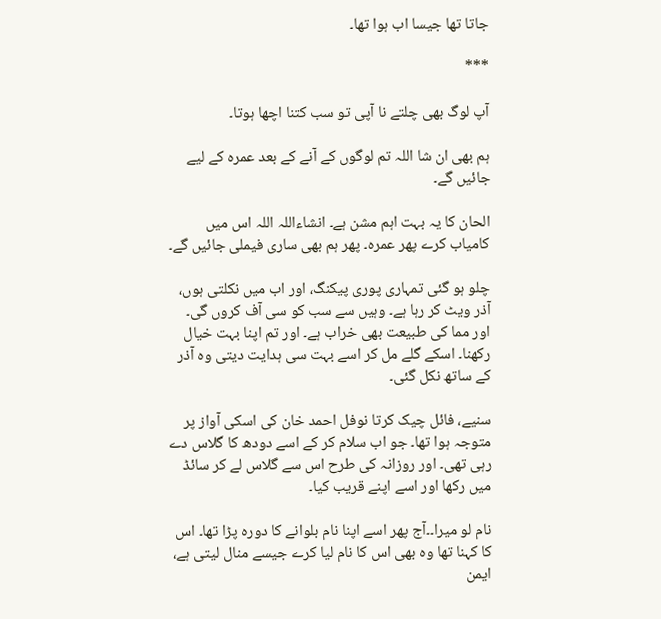جاتا تھا جیسا اب ہوا تھا۔

***

آپ لوگ بھی چلتے نا آپی تو سب کتنا اچھا ہوتا۔

ہم بھی ان شا اللہ تم لوگوں کے آنے کے بعد عمرہ کے لیے جائیں گے۔

الحان کا یہ بہت اہم مشن ہے۔ انشاءاللہ اللہ اس میں کامیاب کرے پھر عمرہ۔ پھر ہم بھی ساری فیملی جائیں گے۔

چلو ہو گئی تمہاری پوری پیکنگ، اور اب میں نکلتی ہوں، آذر ویٹ کر رہا ہے۔ وہیں سے سب کو سی آف کروں گی۔ اور مما کی طبیعت بھی خراب ہے۔ اور تم اپنا بہت خیال رکھنا۔ اسکے گلے مل کر اسے بہت سی ہدایت دیتی وہ آذر کے ساتھ نکل گئی۔

سنیے، فائل چیک کرتا نوفل احمد خان کی اسکی آواز پر متوجہ ہوا تھا۔ جو اب سلام کر کے اسے دودھ کا گلاس دے رہی تھی۔ اور روزانہ کی طرح اس سے گلاس لے کر سائڈ میں رکھا اور اسے اپنے قریب کیا۔

نام لو میرا۔۔آج پھر اسے اپنا نام بلوانے کا دورہ پڑا تھا۔ اس کا کہنا تھا وہ بھی اس کا نام لیا کرے جیسے منال لیتی ہے، ایمن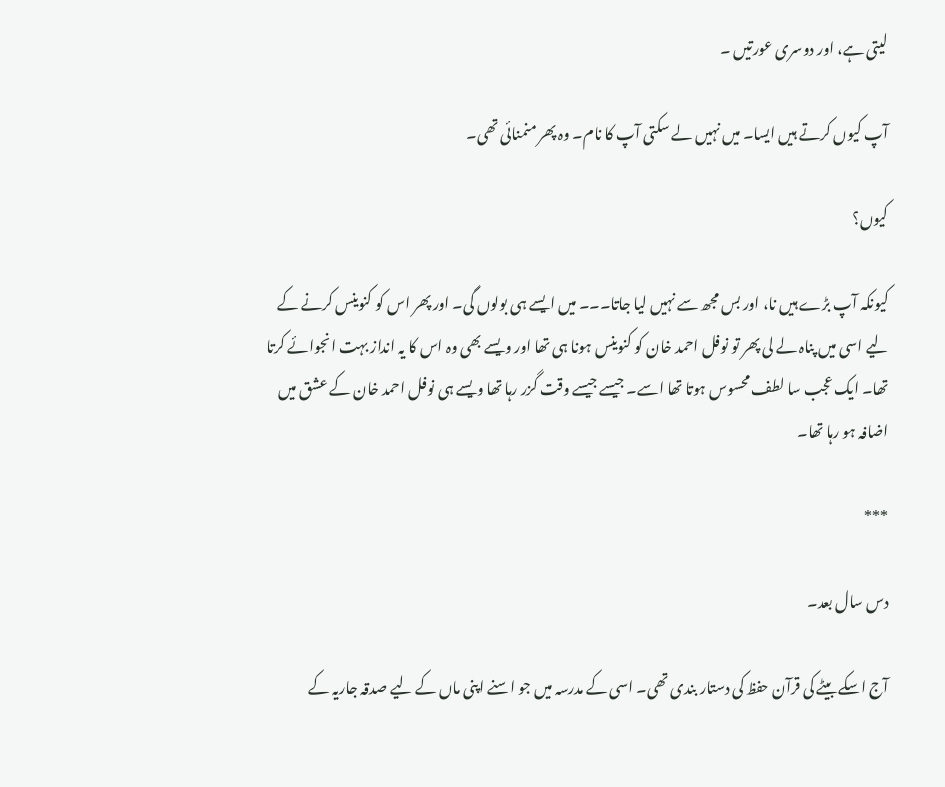لیتی ہے، اور دوسری عورتیں ۔

آپ کیوں کرتے ہیں ایسا۔ میں نہیں لے سکتی آپ کا نام۔ وہ پھر منمنائی تھی۔

کیوں؟

کیونکہ آپ بڑے ہیں نا، اور بس مجھ سے نہیں لیا جاتا۔۔۔ میں ایسے ہی بولوں گی۔ اور پھر اس کو کنوینس کرنے کے لیے اسی میں پناہ لے لی پھر تو نوفل احمد خان کو کنوینس ہونا ہی تھا اور ویسے بھی وہ اس کا یہ انداز بہت انجوائے کرتا تھا۔ ایک عجب سا لطف محسوس ہوتا تھا اسے۔ جیسے جیسے وقت گزر رہا تھا ویسے ہی نوفل احمد خان کے عشق میں اضافہ ہو رہا تھا۔

***

دس سال بعد۔

آج اسکے بیٹے کی قرآن حفظ کی دستار بندی تھی۔ اسی کے مدرسہ میں جو اسنے اپنی ماں کے لیے صدقہ جاریہ کے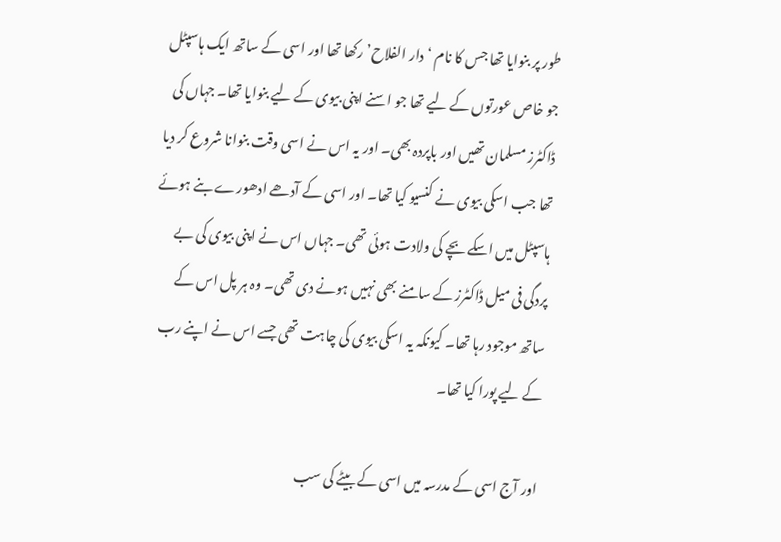طور پر بنوایا تھا جس کا نام ‘دار الفلاح’ رکھا تھا اور اسی کے ساتھ ایک ہاسپٹل جو خاص عورتوں کے لیے تھا جو اسنے اپنی بیوی کے لیے بنوایا تھا۔ جہاں کی ڈاکٹرز مسلمان تھیں اور باپردہ بھی۔ اور یہ اس نے اسی وقت بنوانا شروع کر دیا تھا جب اسکی بیوی نے کنسیو کیا تھا۔ اور اسی کے آدھے ادھورے بنے ہوئے ہاسپٹل میں اسکے بچے کی ولادت ہوئی تھی۔ جہاں اس نے اپنی بیوی کی بے پردگی فی میل ڈاکٹرز کے سامنے بھی نہیں ہونے دی تھی۔ وہ ہر پل اس کے ساتھ موجود رہا تھا۔ کیونکہ یہ اسکی بیوی کی چاہت تھی جسے اس نے اپنے رب کے لیے پورا کیا تھا۔

اور آج اسی کے مدرسہ میں اسی کے بیٹے کی سب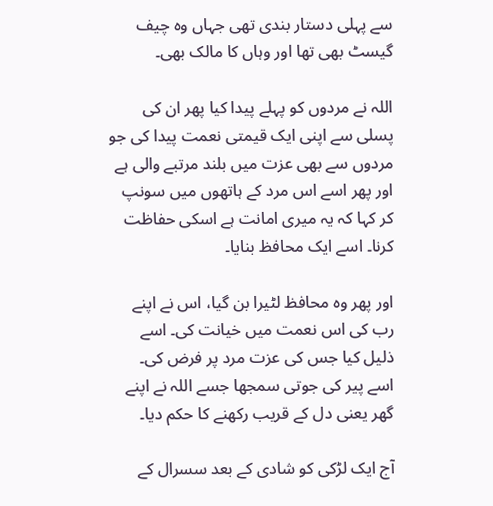سے پہلی دستار بندی تھی جہاں وہ چیف گیسٹ بھی تھا اور وہاں کا مالک بھی۔

اللہ نے مردوں کو پہلے پیدا کیا پھر ان کی پسلی سے اپنی ایک قیمتی نعمت پیدا کی جو مردوں سے بھی عزت میں بلند مرتبے والی ہے اور پھر اسے اس مرد کے ہاتھوں میں سونپ کر کہا کہ یہ میری امانت ہے اسکی حفاظت کرنا۔ اسے ایک محافظ بنایا۔

اور پھر وہ محافظ لٹیرا بن گیا، اس نے اپنے رب کی اس نعمت میں خیانت کی۔ اسے ذلیل کیا جس کی عزت مرد پر فرض کی۔ اسے پیر کی جوتی سمجھا جسے اللہ نے اپنے گھر یعنی دل کے قریب رکھنے کا حکم دیا۔

آج ایک لڑکی کو شادی کے بعد سسرال کے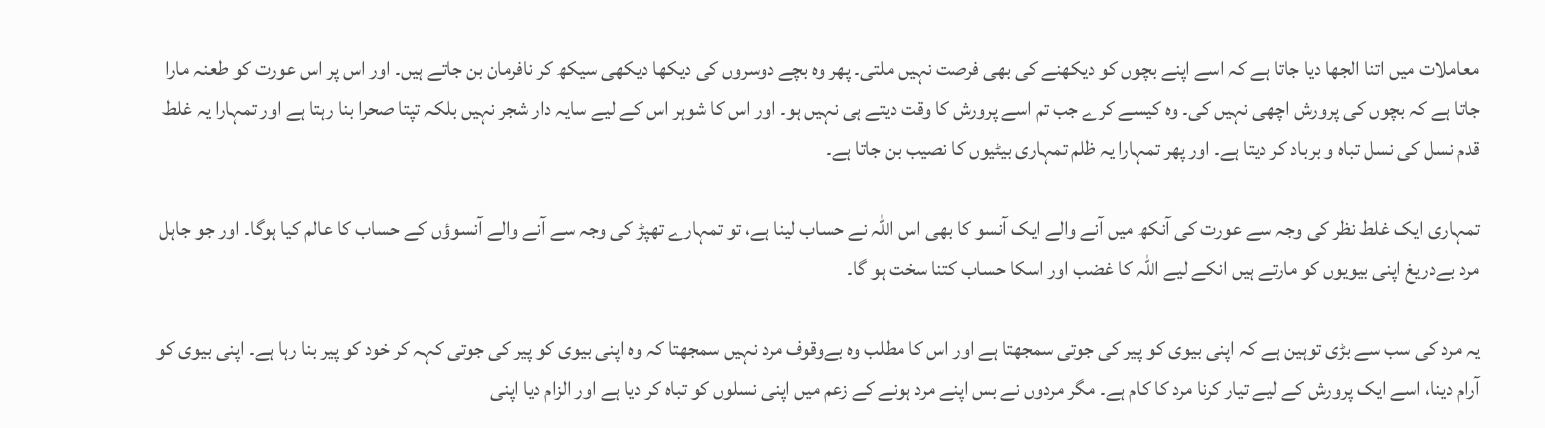معاملات میں اتنا الجھا دیا جاتا ہے کہ اسے اپنے بچوں کو دیکھنے کی بھی فرصت نہیں ملتی۔ پھر وہ بچے دوسروں کی دیکھا دیکھی سیکھ کر نافرمان بن جاتے ہیں۔ اور اس پر اس عورت کو طعنہ مارا جاتا ہے کہ بچوں کی پرورش اچھی نہیں کی۔ وہ کیسے کرے جب تم اسے پرورش کا وقت دیتے ہی نہیں ہو۔ اور اس کا شوہر اس کے لیے سایہ دار شجر نہیں بلکہ تپتا صحرا بنا رہتا ہے اور تمہارا یہ غلط قدم نسل کی نسل تباہ و برباد کر دیتا ہے۔ اور پھر تمہارا یہ ظلم تمہاری بیٹیوں کا نصیب بن جاتا ہے۔

تمہاری ایک غلط نظر کی وجہ سے عورت کی آنکھ میں آنے والے ایک آنسو کا بھی اس اللہ نے حساب لینا ہے، تو تمہارے تھپڑ کی وجہ سے آنے والے آنسوؤں کے حساب کا عالم کیا ہوگا۔ اور جو جاہل مرد بےدریغ اپنی بیویوں کو مارتے ہیں انکے لیے اللہ کا غضب اور اسکا حساب کتنا سخت ہو گا۔

یہ مرد کی سب سے بڑی توہین ہے کہ اپنی بیوی کو پیر کی جوتی سمجھتا ہے اور اس کا مطلب وہ بےوقوف مرد نہیں سمجھتا کہ وہ اپنی بیوی کو پیر کی جوتی کہہ کر خود کو پیر بنا رہا ہے۔ اپنی بیوی کو آرام دینا، اسے ایک پرورش کے لیے تیار کرنا مرد کا کام ہے۔ مگر مردوں نے بس اپنے مرد ہونے کے زعم میں اپنی نسلوں کو تباہ کر دیا ہے اور الزام دیا اپنی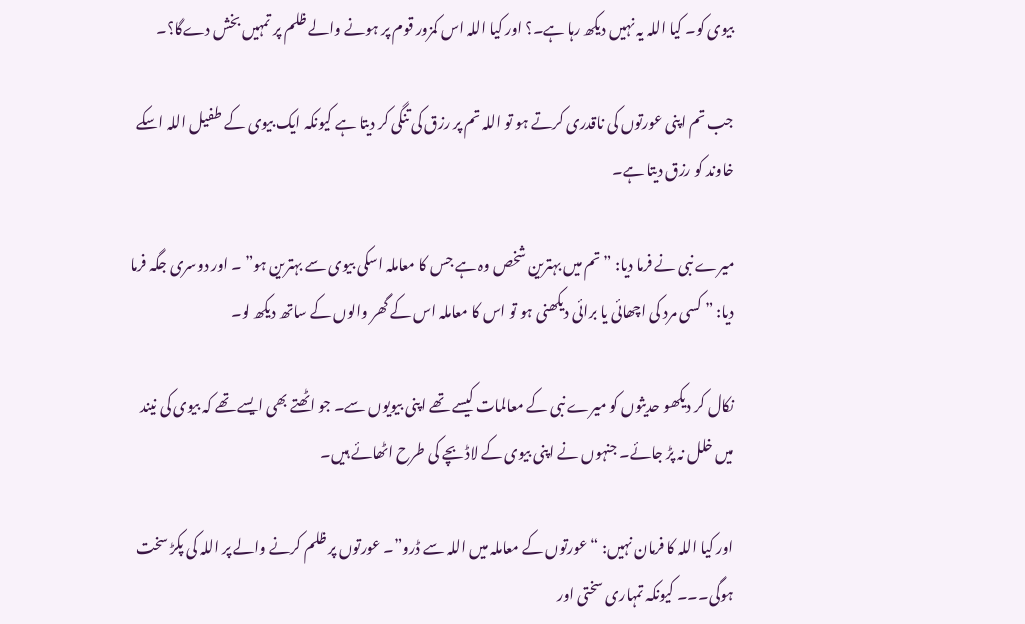بیوی کو۔ کیا اللہ یہ نہیں دیکھ رہا ہے۔؟ اور کیا اللہ اس کمزور قوم پر ہونے والے ظلم پر تمہیں بخش دےگا؟۔

جب تم اپنی عورتوں کی ناقدری کرتے ہو تو اللہ تم پر رزق کی تنگی کر دیتا ہے کیونکہ ایک بیوی کے طفیل اللہ اسکے خاوند کو رزق دیتا ہے۔

میرے نبی نے فرما دیا: ” تم میں بہترین شخص وہ ہے جس کا معاملہ اسکی بیوی سے بہترین ہو” ۔ اور دوسری جگہ فرما دیا: ” کسی مرد کی اچھائی یا برائی دیکھنی ہو تو اس کا معاملہ اس کے گھر والوں کے ساتھ دیکھ لو۔

نکال کر دیکھو حدیثوں کو میرے نبی کے معالمات کیسے تھے اپنی بیویوں سے۔ جو اٹھتے بھی ایسے تھے کہ بیوی کی نیند میں خلل نہ پڑ جائے۔ جنہوں نے اپنی بیوی کے لاڈ بچے کی طرح اٹھائے ہیں۔

اور کیا اللہ کا فرمان نہیں: “عورتوں کے معاملہ میں اللہ سے ڈرو”۔ عورتوں پر ظلم کرنے والے پر اللہ کی پکڑ سخت ہوگی۔۔۔ کیونکہ تمہاری سختی اور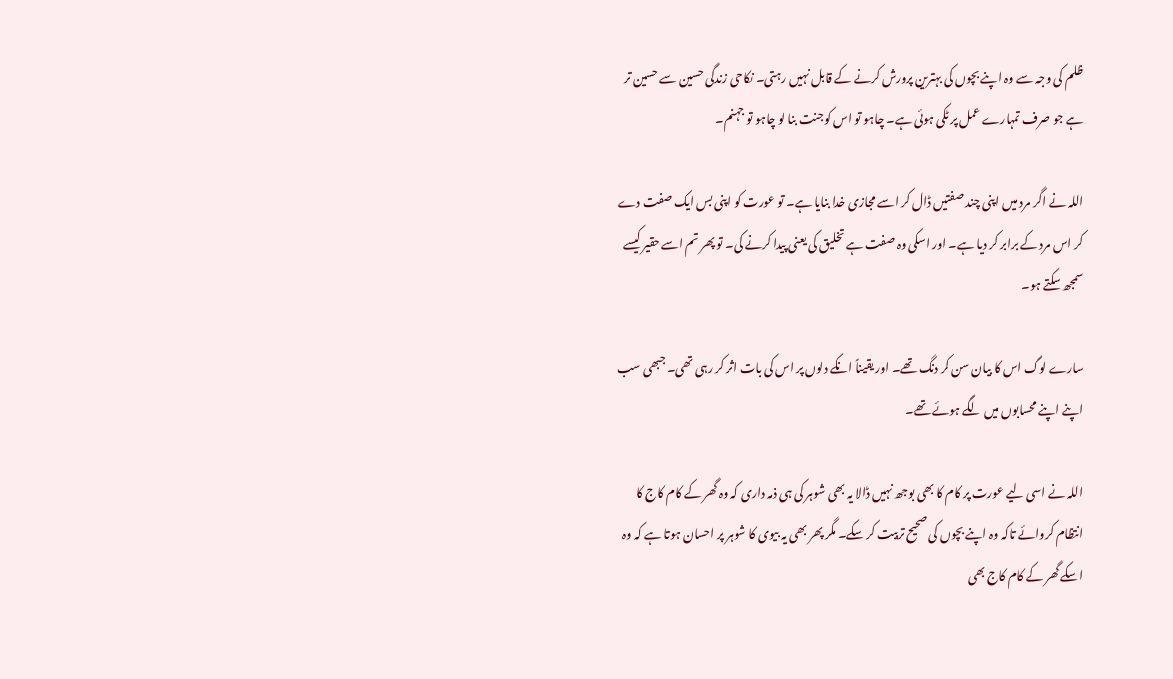ظلم کی وجہ سے وہ اپنے بچوں کی بہترین پرورش کرنے کے قابل نہیں رہتی۔ نکاحی زندگی حسین سے حسین تر ہے جو صرف تمہارے عمل پر ٹکی ہوئی ہے۔ چاہو تو اس کوجنت بنا لو چاہو تو جہنم۔

اللہ نے اگر مرد میں اپنی چند صفتیں ڈال کر اسے مجازی خدا بنایا ہے۔ تو عورت کو اپنی بس ایک صفت دے کر اس مرد کے برابر کر دیا ہے۔ اور اسکی وہ صفت ہے تخلیق کی یعنی پیدا کرنے کی۔ تو پھر تم اسے حقیر کیسے سمجھ سکتے ہو۔

سارے لوگ اس کا بیان سن کر دنگ تھے۔ اور یقیناً انکے دلوں پر اس کی بات اثر کر رہی تھی۔ جبھی سب اپنے اپنے محسابوں میں لگے ہوئے تھے۔

اللہ نے اسی لیے عورت پر کام کا بھی بوجھ نہیں ڈالا یہ بھی شوہر کی ہی ذمہ داری کہ وہ گھر کے کام کاج کا انتظام کروائے تاکہ وہ اپنے بچوں کی صحیح تربیت کر سکے۔ مگر پھر بھی یہ بیوی کا شوہر پر احسان ہوتا ہے کہ وہ اسکے گھر کے کام کاج بھی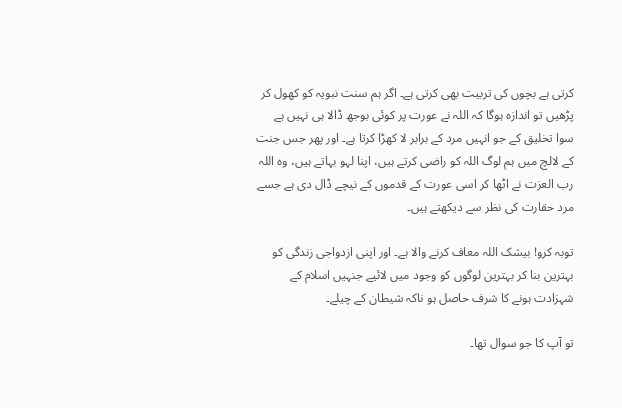کرتی ہے بچوں کی تربیت بھی کرتی ہے۔ اگر ہم سنت نبویہ کو کھول کر پڑھیں تو اندازہ ہوگا کہ اللہ نے عورت پر کوئی بوجھ ڈالا ہی نہیں ہے سوا تخلیق کے جو انہیں مرد کے برابر لا کھڑا کرتا ہے۔ اور پھر جس جنت کے لالچ میں ہم لوگ اللہ کو راضی کرتے ہیں، اپنا لہو بہاتے ہیں، وہ اللہ رب العزت نے اٹھا کر اسی عورت کے قدموں کے نیچے ڈال دی ہے جسے مرد حقارت کی نظر سے دیکھتے ہیں۔

توبہ کرو! بیشک اللہ معاف کرنے والا ہے۔ اور اپنی ازدواجی زندگی کو بہترین بنا کر بہترین لوگوں کو وجود میں لائیے جنہیں اسلام کے شہزادت ہونے کا شرف حاصل ہو ناکہ شیطان کے چیلے۔

تو آپ کا جو سوال تھا۔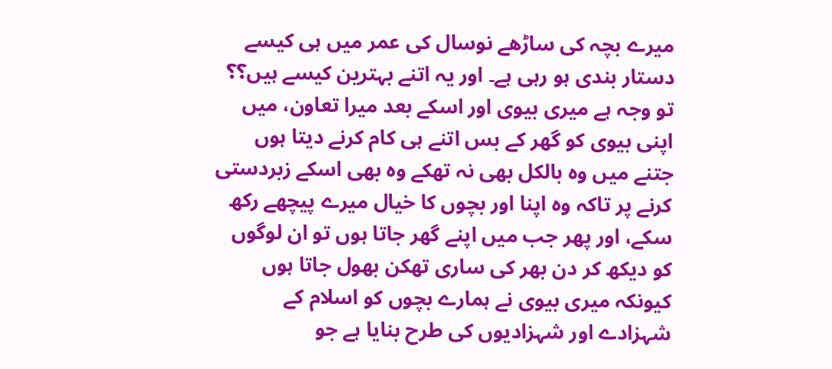میرے بچہ کی ساڑھے نوسال کی عمر میں ہی کیسے دستار بندی ہو رہی ہے۔ اور یہ اتنے بہترین کیسے ہیں؟؟ تو وجہ ہے میری بیوی اور اسکے بعد میرا تعاون، میں اپنی بیوی کو گھر کے بس اتنے ہی کام کرنے دیتا ہوں جتنے میں وہ بالکل بھی نہ تھکے وہ بھی اسکے زبردستی کرنے پر تاکہ وہ اپنا اور بچوں کا خیال میرے پیچھے رکھ سکے، اور پھر جب میں اپنے گھر جاتا ہوں تو ان لوگوں کو دیکھ کر دن بھر کی ساری تھکن بھول جاتا ہوں کیونکہ میری بیوی نے ہمارے بچوں کو اسلام کے شہزادے اور شہزادیوں کی طرح بنایا ہے جو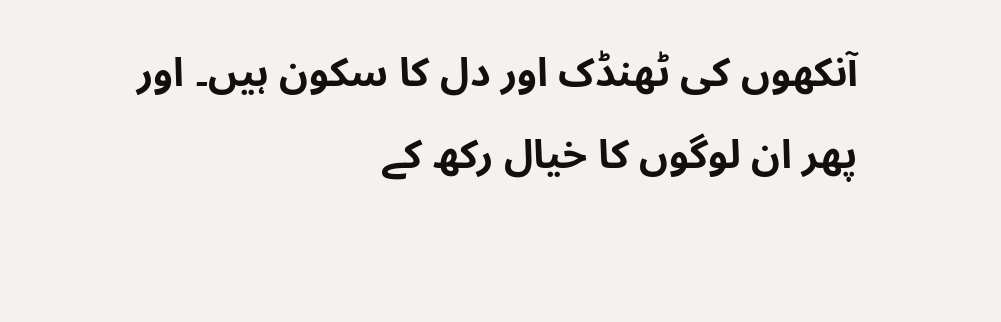آنکھوں کی ٹھنڈک اور دل کا سکون ہیں۔ اور پھر ان لوگوں کا خیال رکھ کے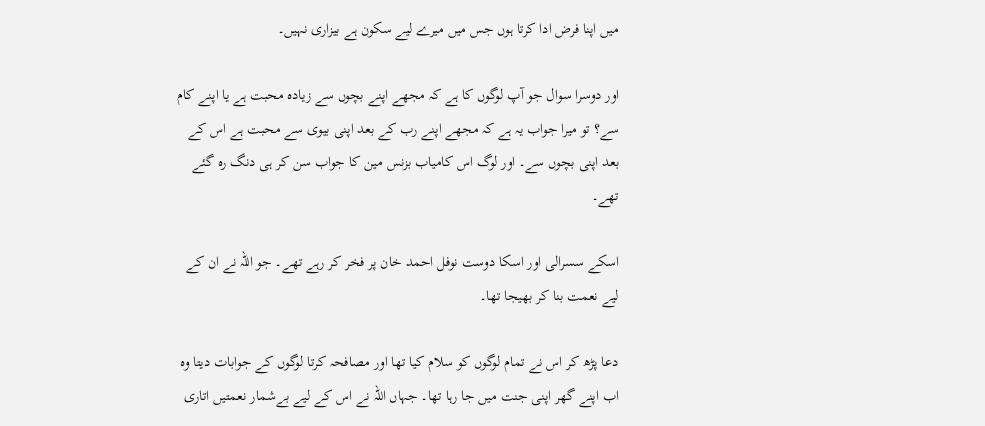میں اپنا فرض ادا کرتا ہوں جس میں میرے لیے سکون ہے بیزاری نہیں۔

اور دوسرا سوال جو آپ لوگوں کا ہے کہ مجھے اپنے بچوں سے زیادہ محبت ہے یا اپنے کام سے؟ تو میرا جواب یہ ہے کہ مجھے اپنے رب کے بعد اپنی بیوی سے محبت ہے اس کے بعد اپنی بچوں سے۔ اور لوگ اس کامیاب بزنس مین کا جواب سن کر ہی دنگ رہ گئے تھے۔

اسکے سسرالی اور اسکا دوست نوفل احمد خان پر فخر کر رہے تھے۔ جو اللہ نے ان کے لیے نعمت بنا کر بھیجا تھا۔

دعا پڑھ کر اس نے تمام لوگوں کو سلام کیا تھا اور مصافحہ کرتا لوگوں کے جوابات دیتا وہ اب اپنے گھر اپنی جنت میں جا رہا تھا۔ جہاں اللہ نے اس کے لیے بےشمار نعمتیں اتاری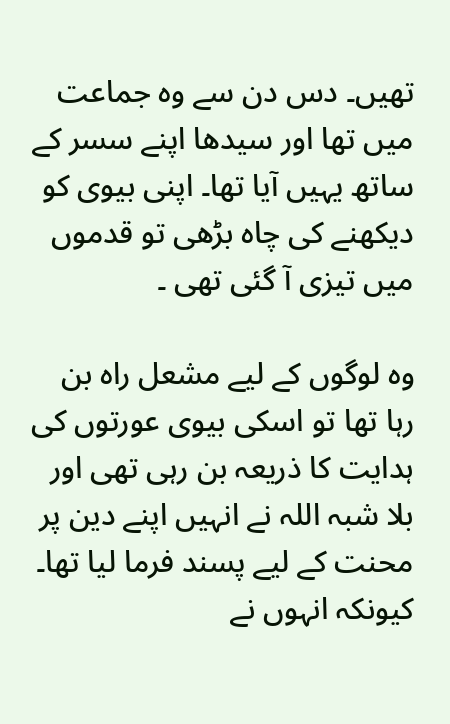تھیں۔ دس دن سے وہ جماعت میں تھا اور سیدھا اپنے سسر کے ساتھ یہیں آیا تھا۔ اپنی بیوی کو دیکھنے کی چاہ بڑھی تو قدموں میں تیزی آ گئی تھی ۔

وہ لوگوں کے لیے مشعل راہ بن رہا تھا تو اسکی بیوی عورتوں کی ہدایت کا ذریعہ بن رہی تھی اور بلا شبہ اللہ نے انہیں اپنے دین پر محنت کے لیے پسند فرما لیا تھا۔ کیونکہ انہوں نے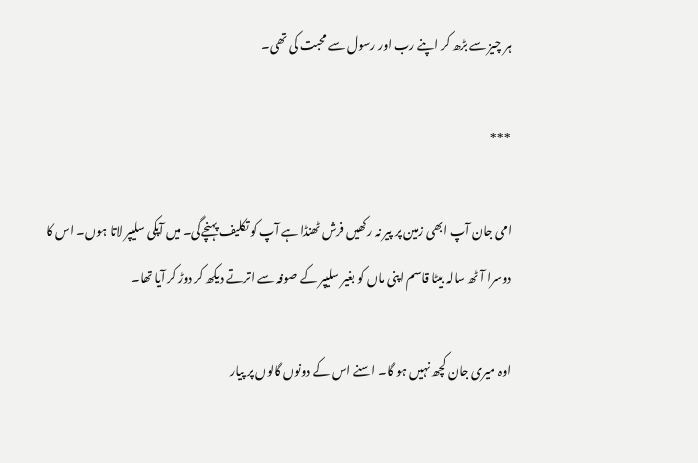ہر چیز سے بڑھ کر اپنے رب اور رسول سے محبت کی تھی۔

***

امی جان آپ ابھی زمین پر پیر نہ رکھیں فرش ٹھنڈا ہے آپ کو تکلیف پہنچےگی۔ میں آپکی سلیپر لاتا ہوں۔ اس کا دوسرا آٹھ سالہ بیٹا قاسم اپنی ماں کو بغیر سلیپر کے صوفہ سے اترتے دیکھ کر دوڑ کر آیا تھا۔

اوہ میری جان کچھ نہیں ہو گا۔ اسنے اس کے دونوں گالوں پر پیار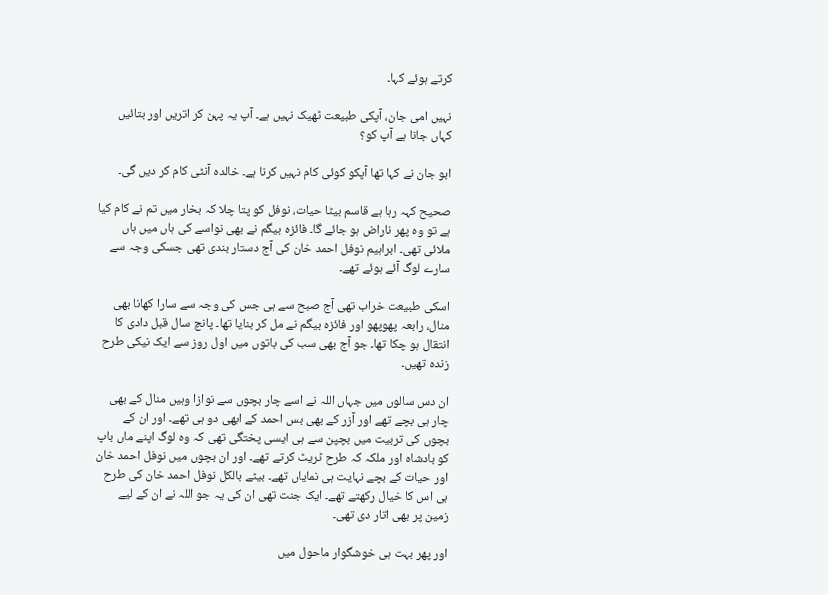کرتے ہوئے کہا۔

نہیں امی جان، آپکی طبیعت ٹھیک نہیں ہے۔ آپ یہ پہن کر اتریں اور بتائیں کہاں جانا ہے آپ کو؟

ابو جان نے کہا تھا آپکو کوئی کام نہیں کرنا ہے۔ خالدہ آنٹی کام کر دیں گی۔

صحیح کہہ رہا ہے قاسم بیٹا حیات، نوفل کو پتا چلا کہ بخار میں تم نے کام کیا ہے تو وہ پھر ناراض ہو جائے گا۔ فائزہ بیگم نے بھی نواسے کی ہاں میں ہاں ملائی تھی۔ ابراہیم نوفل احمد خان کی آج دستار بندی تھی جسکی وجہ سے سارے لوگ آئے ہوئے تھے۔

اسکی طبیعت خراب تھی آج صبح سے ہی جس کی وجہ سے سارا کھانا بھی منال، رابعہ پھوپھو اور فائزہ بیگم نے مل کر بنایا تھا۔ پانچ سال قبل دادی کا انتقال ہو چکا تھا۔ جو آج بھی سب کی باتوں میں اول روز سے ایک نیکی طرح زندہ تھیں۔

ان دس سالوں میں جہاں اللہ نے اسے چار بچوں سے نوازا وہیں منال کے بھی چار ہی بچے تھے اور آزر کے بھی بس احمد کے ابھی دو ہی تھے۔ اور ان کے بچوں کی تربیت میں بچپن سے ہی ایسی پختگی تھی کہ وہ لوگ اپنے ماں باپ کو بادشاہ اور ملکہ کہ طرح ٹریٹ کرتے تھے۔ اور ان بچوں میں نوفل احمد خان اور حیات کے بچے نہایت ہی نمایاں تھے۔ بیٹے بالکل نوفل احمد خان کی طرح ہی اس کا خیال رکھتے تھے۔ ایک جنت تھی ان کی یہ جو اللہ نے ان کے لیے زمین پر بھی اتار دی تھی۔

اور پھر بہت ہی خوشگوار ماحول میں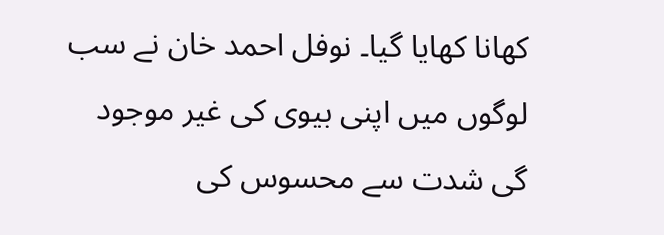کھانا کھایا گیا۔ نوفل احمد خان نے سب لوگوں میں اپنی بیوی کی غیر موجود گی شدت سے محسوس کی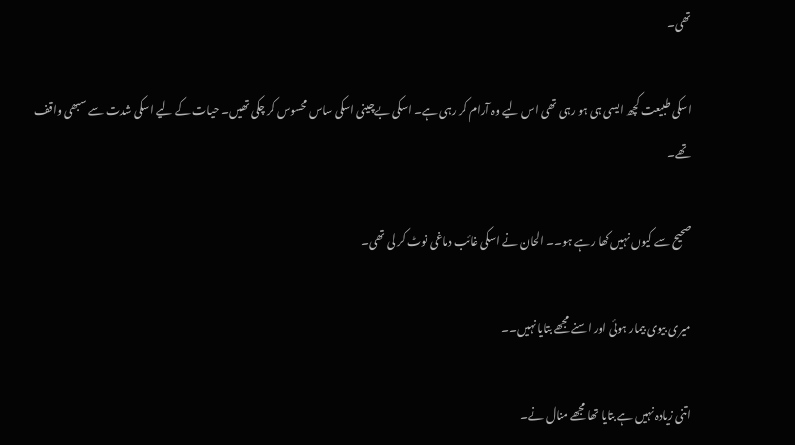تھی۔

اسکی طبیعت کچھ ایسی ہی ہو رہی تھی اس لیے وہ آرام کر رہی ہے۔ اسکی بےچینی اسکی ساس محسوس کر چکی تھیں۔ حیات کے لیے اسکی شدت سے سبھی واقف تھے۔

صحیح سے کیوں نہیں کھا رہے ہو۔۔ الحان نے اسکی غائب دماغی نوٹ کر لی تھی۔

میری بیوی بیمار ہوئی اور اسنے مجھے بتایا نہیں۔۔

اتنی زیادہ نہیں ہے بتایا تھا مجھے منال نے۔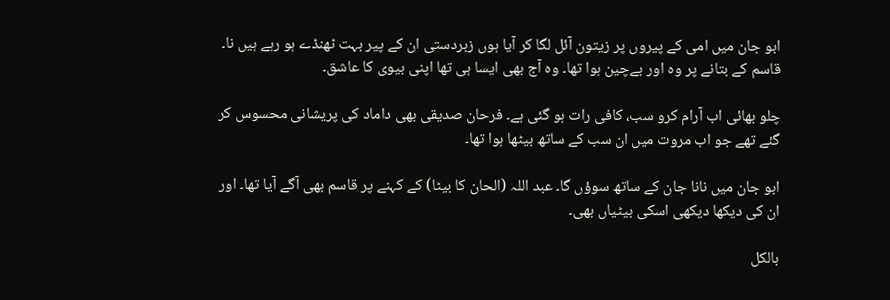ابو جان میں امی کے پیروں پر زیتون آئل لگا کر آیا ہوں زبردستی ان کے پیر بہت ٹھنڈے ہو رہے ہیں نا۔ قاسم کے بتانے پر وہ اور بےچین ہوا تھا۔ وہ آج بھی ایسا ہی تھا اپنی بیوی کا عاشق۔

چلو بھائی اب آرام کرو سب، کافی رات ہو گئی ہے۔ فرحان صدیقی بھی داماد کی پریشانی محسوس کر گئے تھے جو اب مروت میں ان سب کے ساتھ بیٹھا ہوا تھا۔

ابو جان میں نانا جان کے ساتھ سوؤں گا۔ عبد اللہ (الحان کا بیٹا) کے کہنے پر قاسم بھی آگے آیا تھا۔ اور ان کی دیکھا دیکھی اسکی بیٹیاں بھی۔

بالکل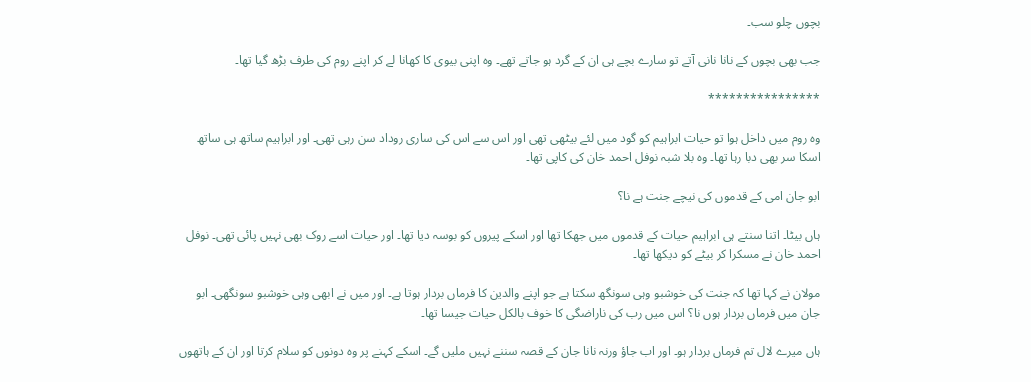بچوں چلو سب۔

جب بھی بچوں کے نانا نانی آتے تو سارے بچے ہی ان کے گرد ہو جاتے تھے۔ وہ اپنی بیوی کا کھانا لے کر اپنے روم کی طرف بڑھ گیا تھا۔

****************

وہ روم میں داخل ہوا تو حیات ابراہیم کو گود میں لئے بیٹھی تھی اور اس سے اس کی ساری روداد سن رہی تھی۔ اور ابراہیم ساتھ ہی ساتھ اسکا سر بھی دبا رہا تھا۔ وہ بلا شبہ نوفل احمد خان کی کاپی تھا۔

ابو جان امی کے قدموں کی نیچے جنت ہے نا؟

ہاں بیٹا۔ اتنا سنتے ہی ابراہیم حیات کے قدموں میں جھکا تھا اور اسکے پیروں کو بوسہ دیا تھا۔ اور حیات اسے روک بھی نہیں پائی تھی۔ نوفل احمد خان نے مسکرا کر بیٹے کو دیکھا تھا۔

مولان نے کہا تھا کہ جنت کی خوشبو وہی سونگھ سکتا ہے جو اپنے والدین کا فرماں بردار ہوتا ہے۔ اور میں نے ابھی وہی خوشبو سونگھی۔ ابو جان میں فرماں بردار ہوں نا؟ اس میں رب کی ناراضگی کا خوف بالکل حیات جیسا تھا۔

ہاں میرے لال تم فرماں بردار ہو۔ اور اب جاؤ ورنہ نانا جان کے قصہ سننے نہیں ملیں گے۔ اسکے کہنے پر وہ دونوں کو سلام کرتا اور ان کے ہاتھوں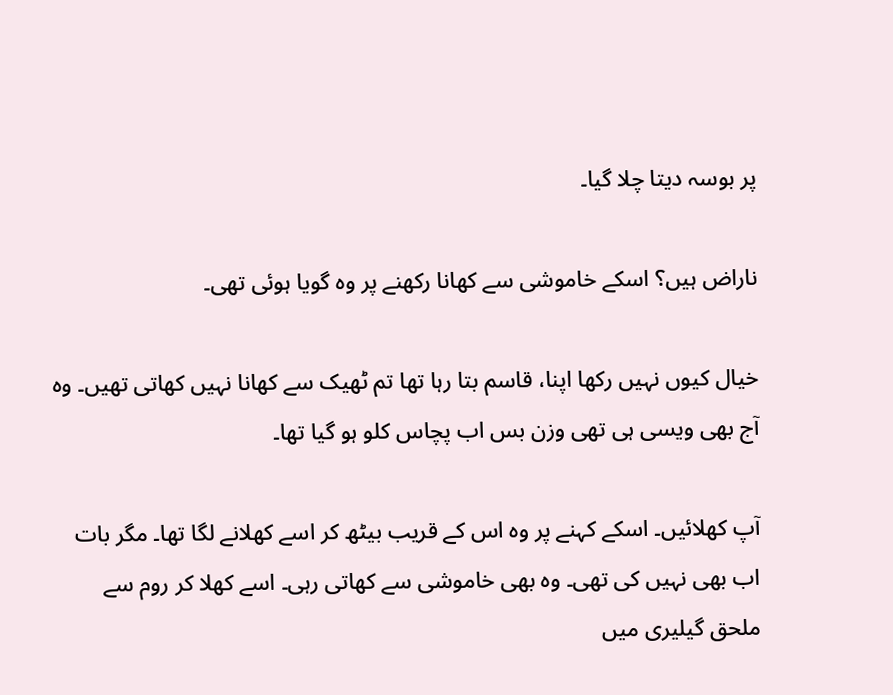پر بوسہ دیتا چلا گیا۔

ناراض ہیں؟ اسکے خاموشی سے کھانا رکھنے پر وہ گویا ہوئی تھی۔

خیال کیوں نہیں رکھا اپنا، قاسم بتا رہا تھا تم ٹھیک سے کھانا نہیں کھاتی تھیں۔ وہ آج بھی ویسی ہی تھی وزن بس اب پچاس کلو ہو گیا تھا۔

آپ کھلائیں۔ اسکے کہنے پر وہ اس کے قریب بیٹھ کر اسے کھلانے لگا تھا۔ مگر بات اب بھی نہیں کی تھی۔ وہ بھی خاموشی سے کھاتی رہی۔ اسے کھلا کر روم سے ملحق گیلیری میں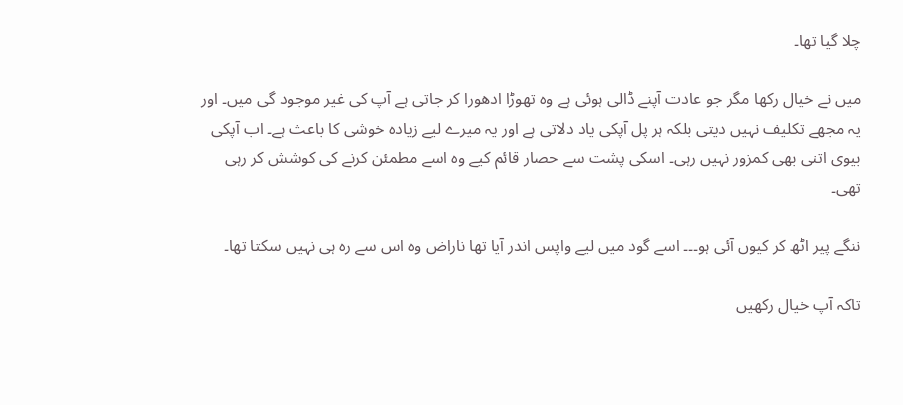چلا گیا تھا۔

میں نے خیال رکھا مگر جو عادت آپنے ڈالی ہوئی ہے وہ تھوڑا ادھورا کر جاتی ہے آپ کی غیر موجود گی میں۔ اور یہ مجھے تکلیف نہیں دیتی بلکہ ہر پل آپکی یاد دلاتی ہے اور یہ میرے لیے زیادہ خوشی کا باعث ہے۔ اب آپکی بیوی اتنی بھی کمزور نہیں رہی۔ اسکی پشت سے حصار قائم کیے وہ اسے مطمئن کرنے کی کوشش کر رہی تھی۔

ننگے پیر اٹھ کر کیوں آئی ہو۔۔۔ اسے گود میں لیے واپس اندر آیا تھا ناراض وہ اس سے رہ ہی نہیں سکتا تھا۔

تاکہ آپ خیال رکھیں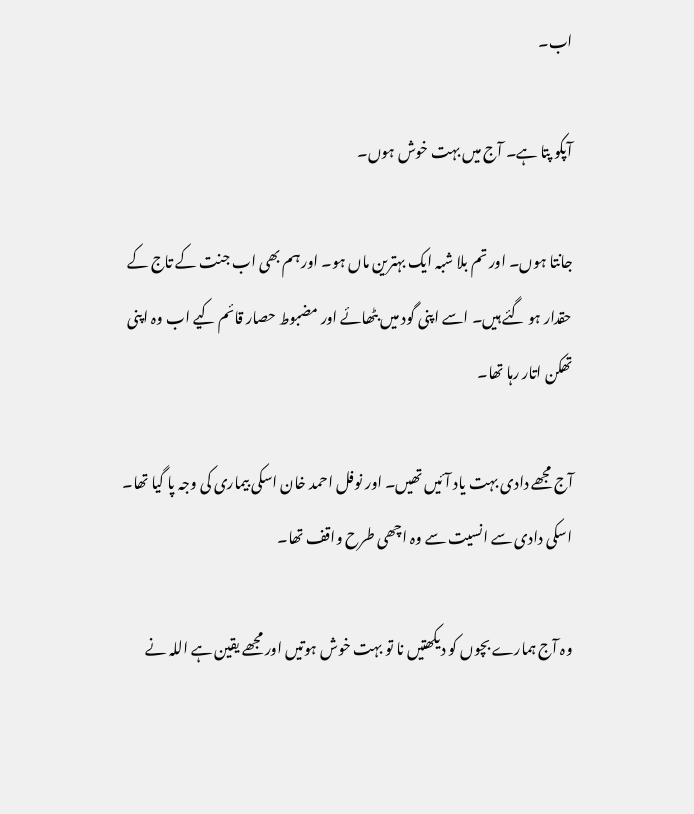اب۔

آپکو پتا ہے۔ آج میں بہت خوش ہوں۔

جانتا ہوں۔ اور تم بلا شبہ ایک بہترین ماں ہو۔ اور ہم بھی اب جنت کے تاج کے حقدار ہو گئے ہیں۔ اسے اپنی گود میں بٹھائے اور مضبوط حصار قائم کیے اب وہ اپنی تھکن اتار رہا تھا۔

آج مجھے دادی بہت یاد آئیں تھیں۔ اور نوفل احمد خان اسکی بیماری کی وجہ پا گیا تھا۔ اسکی دادی سے انسیت سے وہ اچھی طرح واقف تھا۔

وہ آج ہمارے بچوں کو دیکھتیں نا تو بہت خوش ہوتیں اور مجھے یقین ہے اللہ نے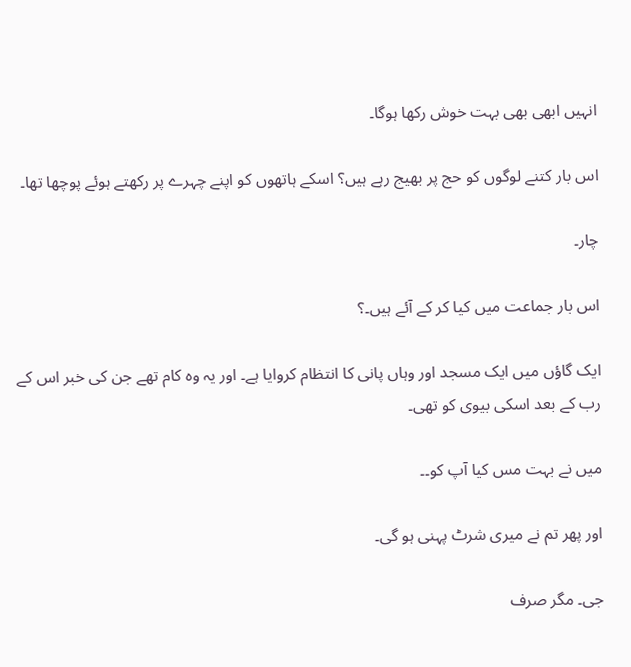انہیں ابھی بھی بہت خوش رکھا ہوگا۔

اس بار کتنے لوگوں کو حج پر بھیج رہے ہیں؟ اسکے ہاتھوں کو اپنے چہرے پر رکھتے ہوئے پوچھا تھا۔

چار۔

اس بار جماعت میں کیا کر کے آئے ہیں۔؟

ایک گاؤں میں ایک مسجد اور وہاں پانی کا انتظام کروایا ہے۔ اور یہ وہ کام تھے جن کی خبر اس کے رب کے بعد اسکی بیوی کو تھی۔

میں نے بہت مس کیا آپ کو۔۔

اور پھر تم نے میری شرٹ پہنی ہو گی۔

جی۔ مگر صرف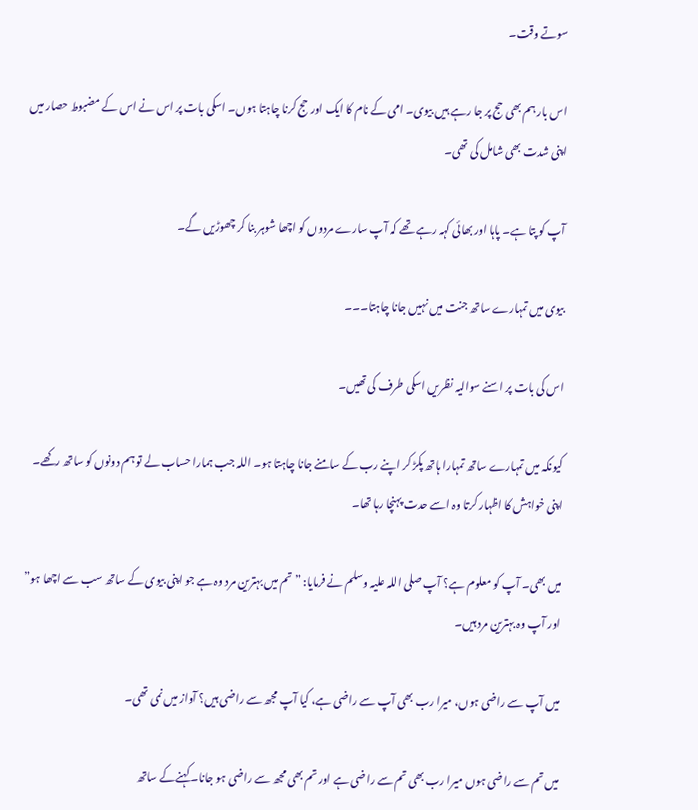سوتے وقت۔

اس بار ہم بھی حج پر جا رہے ہیں بیوی۔ امی کے نام کا ایک اور حج کرنا چاہتا ہوں۔ اسکی بات پر اس نے اس کے مضبوط حصار میں اپنی شدت بھی شامل کی تھی۔

آپ کو پتا ہے۔ پاہا اور بھائی کہہ رہے تھے کہ آپ سارے مردوں کو اچھا شوہر بنا کر چھوڑیں گے۔

بیوی میں تمہارے ساتھ جنت میں نہیں جانا چاہتا۔۔۔

اس کی بات پر اسنے سوالیہ نظریں اسکی طرف کی تھیں۔

کیونکہ میں تمہارے ساتھ تمہارا ہاتھ پکڑ کر اپنے رب کے سامنے جانا چاہتا ہو۔ اللہ جب ہمارا حساب لے تو ہم دونوں کو ساتھ رکھے۔ اپنی خواہش کا اظہار کرتا وہ اسے حدت پہنچا رہا تھا۔

میں بھی۔ آپ کو معلوم ہے؟ آپ صلی اللہ علیہ وسلم نے فرمایا: ” تم میں بہترین مرد وہ ہے جو اپنی بیوی کے ساتھ سب سے اچھا ہو” اور آپ وہ بہترین مرد ہیں۔

میں آپ سے راضی ہوں، میرا رب بھی آپ سے راضی ہے، کیا آپ مجھ سے راضی ہیں؟ آواز میں نمی تھی۔

میں تم سے راضی ہوں میرا رب بھی تم سے راضی ہے اور تم بھی مجھ سے راضی ہو جانا۔ کہنےکے ساتھ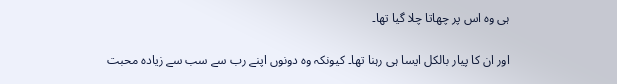ہی وہ اس پر چھاتا چلا گیا تھا۔

اور ان کا پیار بالکل ایسا ہی رہنا تھا۔ کیونکہ وہ دونوں اپنے رب سے سب سے زیادہ محبت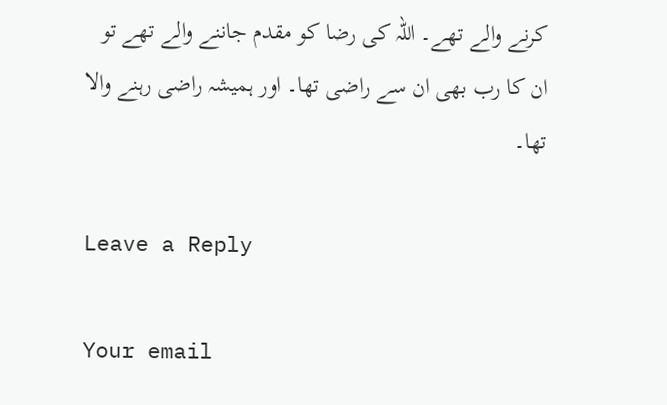کرنے والے تھے۔ اللہ کی رضا کو مقدم جاننے والے تھے تو ان کا رب بھی ان سے راضی تھا۔ اور ہمیشہ راضی رہنے والا تھا۔

Leave a Reply

Your email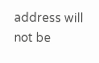address will not be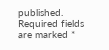published. Required fields are marked *